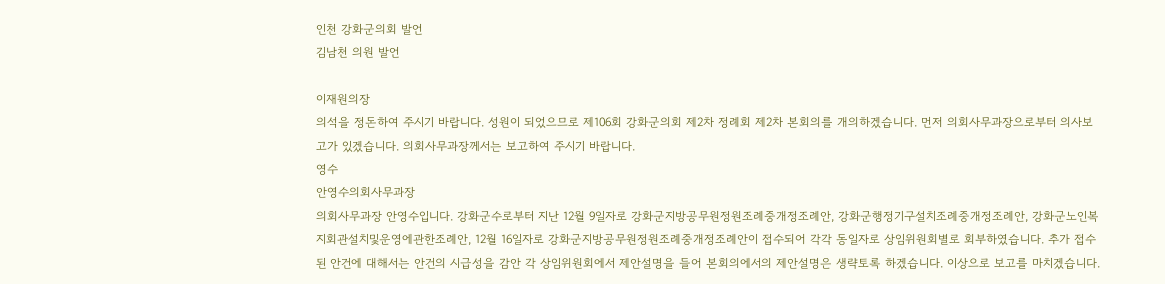인천 강화군의회 발언
김남천 의원 발언

이재원의장
의석을 정돈하여 주시기 바랍니다. 성원이 되었으므로 제106회 강화군의회 제2차 정례회 제2차 본회의를 개의하겠습니다. 먼저 의회사무과장으로부터 의사보고가 있겠습니다. 의회사무과장께서는 보고하여 주시기 바랍니다.
영수
안영수의회사무과장
의회사무과장 안영수입니다. 강화군수로부터 지난 12월 9일자로 강화군지방공무원정원조례중개정조례안, 강화군행정기구설치조례중개정조례안, 강화군노인복지회관설치및운영에관한조례안, 12월 16일자로 강화군지방공무원정원조례중개정조례안이 접수되어 각각 동일자로 상임위원회별로 회부하였습니다. 추가 접수된 안건에 대해서는 안건의 시급성을 감안 각 상임위원회에서 제안설명을 들어 본회의에서의 제안설명은 생략토록 하겠습니다. 이상으로 보고를 마치겠습니다.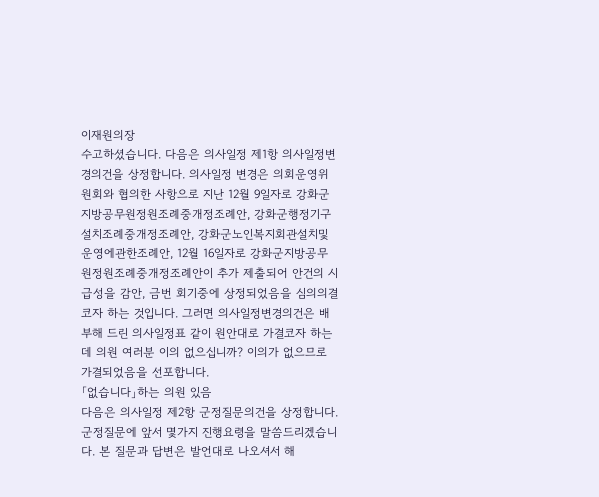이재원의장
수고하셨습니다. 다음은 의사일정 제1항 의사일정변경의건을 상정합니다. 의사일정 변경은 의회운영위원회와 협의한 사항으로 지난 12월 9일자로 강화군지방공무원정원조례중개정조례안, 강화군행정기구설치조례중개정조례안, 강화군노인복지회관설치및운영에관한조례안, 12월 16일자로 강화군지방공무원정원조례중개정조례안이 추가 제출되어 안건의 시급성을 감안, 금번 회기중에 상정되었음을 심의의결코자 하는 것입니다. 그러면 의사일정변경의건은 배부해 드린 의사일정표 같이 원안대로 가결코자 하는데 의원 여러분 이의 없으십니까? 이의가 없으므로 가결되었음을 선포합니다.
「없습니다」하는 의원 있음
다음은 의사일정 제2항 군정질문의건을 상정합니다. 군정질문에 앞서 몇가지 진행요령을 말씀드리겠습니다. 본 질문과 답변은 발언대로 나오셔서 해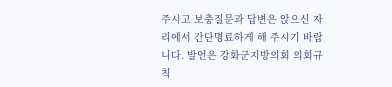주시고 보충질문과 답변은 앉으신 자리에서 간단명료하게 해 주시기 바랍니다. 발언은 강화군지방의회 의회규칙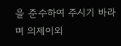을 준수하여 주시기 바라며 의제이외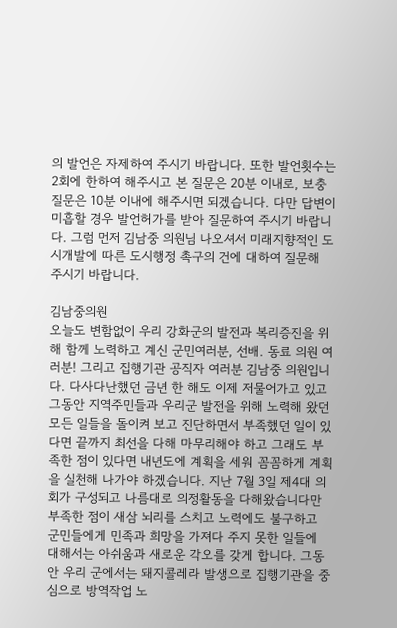의 발언은 자제하여 주시기 바랍니다. 또한 발언횟수는 2회에 한하여 해주시고 본 질문은 20분 이내로, 보충질문은 10분 이내에 해주시면 되겠습니다. 다만 답변이 미흡할 경우 발언허가를 받아 질문하여 주시기 바랍니다. 그럼 먼저 김남중 의원님 나오셔서 미래지향적인 도시개발에 따른 도시행정 촉구의 건에 대하여 질문해 주시기 바랍니다.

김남중의원
오늘도 변함없이 우리 강화군의 발전과 복리증진을 위해 함께 노력하고 계신 군민여러분, 선배. 동료 의원 여러분! 그리고 집행기관 공직자 여러분 김남중 의원입니다. 다사다난했던 금년 한 해도 이제 저물어가고 있고 그동안 지역주민들과 우리군 발전을 위해 노력해 왔던 모든 일들을 돌이켜 보고 진단하면서 부족했던 일이 있다면 끝까지 최선을 다해 마무리해야 하고 그래도 부족한 점이 있다면 내년도에 계획을 세워 꼼꼼하게 계획을 실천해 나가야 하겠습니다. 지난 7월 3일 제4대 의회가 구성되고 나름대로 의정활동을 다해왔습니다만 부족한 점이 새삼 뇌리를 스치고 노력에도 불구하고 군민들에게 민족과 희망을 가져다 주지 못한 일들에 대해서는 아쉬움과 새로운 각오를 갖게 합니다. 그동안 우리 군에서는 돼지콜레라 발생으로 집행기관을 중심으로 방역작업 노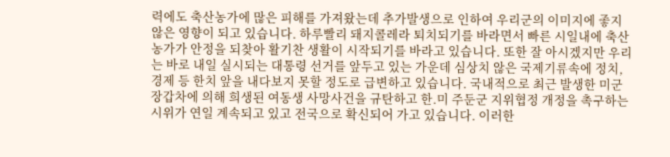력에도 축산농가에 많은 피해를 가져왔는데 추가발생으로 인하여 우리군의 이미지에 좋지 않은 영향이 되고 있습니다. 하루빨리 돼지콜레라 퇴치되기를 바라면서 빠른 시일내에 축산농가가 안정을 되찾아 활기찬 생활이 시작되기를 바라고 있습니다. 또한 잘 아시겠지만 우리는 바로 내일 실시되는 대통령 선거를 앞두고 있는 가운데 심상치 않은 국제기류속에 정치, 경제 등 한치 앞을 내다보지 못할 정도로 급변하고 있습니다. 국내적으로 최근 발생한 미군 장갑차에 의해 희생된 여동생 사망사건을 규탄하고 한.미 주둔군 지위협정 개정을 촉구하는 시위가 연일 계속되고 있고 전국으로 확신되어 가고 있습니다. 이러한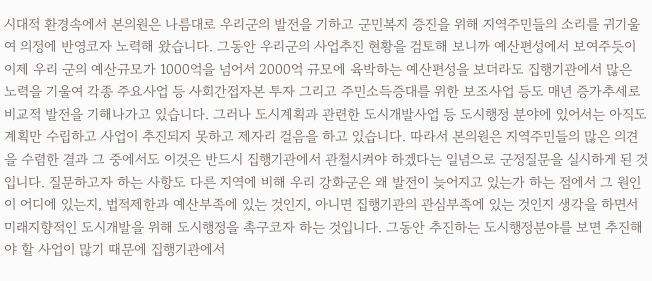시대적 환경속에서 본의원은 나름대로 우리군의 발전을 기하고 군민복지 증진을 위해 지역주민들의 소리를 귀기울여 의정에 반영코자 노력해 왔습니다. 그동안 우리군의 사업추진 현황을 검토해 보니까 예산편성에서 보여주듯이 이제 우리 군의 예산규모가 1000억을 넘어서 2000억 규모에 육박하는 예산편성을 보더라도 집행기관에서 많은 노력을 기울여 각종 주요사업 등 사회간접자본 투자 그리고 주민소득증대를 위한 보조사업 등도 매년 증가추세로 비교적 발전을 기해나가고 있습니다. 그러나 도시계획과 관련한 도시개발사업 등 도시행정 분야에 있어서는 아직도 계획만 수립하고 사업이 추진되지 못하고 제자리 걸음을 하고 있습니다. 따라서 본의원은 지역주민들의 많은 의견을 수렴한 결과 그 중에서도 이것은 반드시 집행기관에서 관철시켜야 하겠다는 일념으로 군정질문을 실시하게 된 것입니다. 질문하고자 하는 사항도 다른 지역에 비해 우리 강화군은 왜 발전이 늦어지고 있는가 하는 점에서 그 원인이 어디에 있는지, 법적제한과 예산부족에 있는 것인지, 아니면 집행기관의 관심부족에 있는 것인지 생각을 하면서 미래지향적인 도시개발을 위해 도시행정을 촉구코자 하는 것입니다. 그동안 추진하는 도시행정분야를 보면 추진해야 할 사업이 많기 때문에 집행기관에서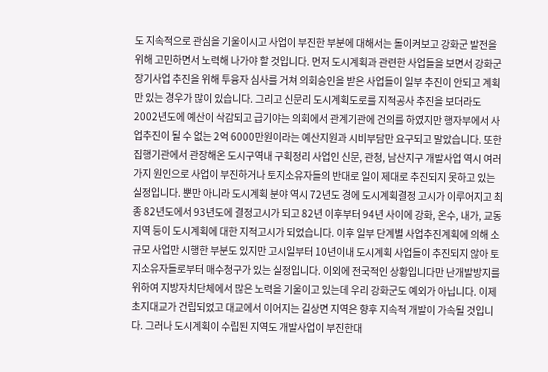도 지속적으로 관심을 기울이시고 사업이 부진한 부분에 대해서는 돌이켜보고 강화군 발전을 위해 고민하면서 노력해 나가야 할 것입니다. 먼저 도시계획과 관련한 사업들을 보면서 강화군 장기사업 추진을 위해 투융자 심사를 거쳐 의회승인을 받은 사업들이 일부 추진이 안되고 계획만 있는 경우가 많이 있습니다. 그리고 신문리 도시계획도로를 지적공사 추진을 보더라도 2002년도에 예산이 삭감되고 급기야는 의회에서 관계기관에 건의를 하였지만 행자부에서 사업추진이 될 수 없는 2억 6000만원이라는 예산지원과 시비부담만 요구되고 말았습니다. 또한 집행기관에서 관장해온 도시구역내 구획정리 사업인 신문, 관청, 남산지구 개발사업 역시 여러가지 원인으로 사업이 부진하거나 토지소유자들의 반대로 일이 제대로 추진되지 못하고 있는 실정입니다. 뿐만 아니라 도시계획 분야 역시 72년도 경에 도시계획결정 고시가 이루어지고 최종 82년도에서 93년도에 결정고시가 되고 82년 이후부터 94년 사이에 강화, 온수, 내가, 교동지역 등이 도시계획에 대한 지적고시가 되었습니다. 이후 일부 단계별 사업추진계획에 의해 소규모 사업만 시행한 부분도 있지만 고시일부터 10년이내 도시계획 사업들이 추진되지 않아 토지소유자들로부터 매수청구가 있는 실정입니다. 이외에 전국적인 상황입니다만 난개발방지를 위하여 지방자치단체에서 많은 노력을 기울이고 있는데 우리 강화군도 예외가 아닙니다. 이제 초지대교가 건립되었고 대교에서 이어지는 길상면 지역은 향후 지속적 개발이 가속될 것입니다. 그러나 도시계획이 수립된 지역도 개발사업이 부진한대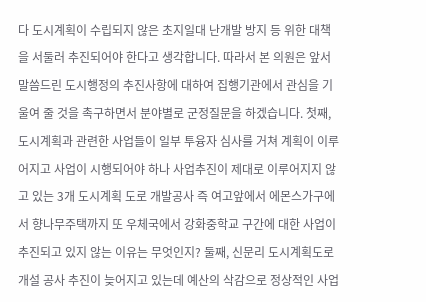다 도시계획이 수립되지 않은 초지일대 난개발 방지 등 위한 대책을 서둘러 추진되어야 한다고 생각합니다. 따라서 본 의원은 앞서 말씀드린 도시행정의 추진사항에 대하여 집행기관에서 관심을 기울여 줄 것을 촉구하면서 분야별로 군정질문을 하겠습니다. 첫째, 도시계획과 관련한 사업들이 일부 투융자 심사를 거쳐 계획이 이루어지고 사업이 시행되어야 하나 사업추진이 제대로 이루어지지 않고 있는 3개 도시계획 도로 개발공사 즉 여고앞에서 에몬스가구에서 향나무주택까지 또 우체국에서 강화중학교 구간에 대한 사업이 추진되고 있지 않는 이유는 무엇인지? 둘째, 신문리 도시계획도로 개설 공사 추진이 늦어지고 있는데 예산의 삭감으로 정상적인 사업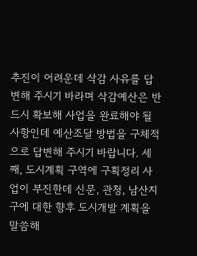추진이 어려운데 삭감 사유를 답변해 주시기 바라며 삭감예산은 반드시 확보해 사업을 완료해야 될 사항인데 예산조달 방법을 구체적으로 답변해 주시기 바랍니다. 세째, 도시계획 구역에 구획정리 사업이 부진한데 신문, 관청, 남산지구에 대한 향후 도시개발 계획을 말씀해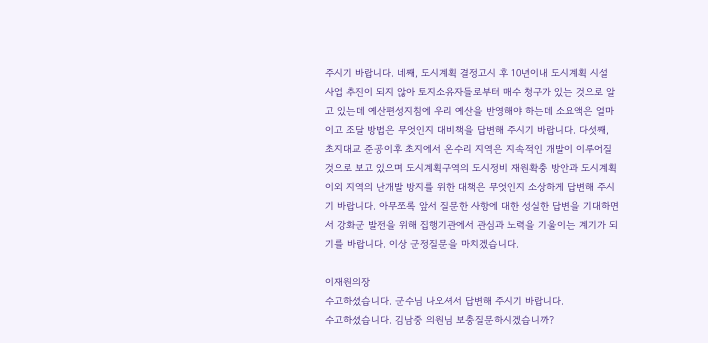주시기 바랍니다. 네째, 도시계획 결정고시 후 10년이내 도시계획 시설 사업 추진이 되지 않아 토지소유자들로부터 매수 청구가 있는 것으로 알고 있는데 예산편성지침에 우리 예산을 반영해야 하는데 소요액은 얼마이고 조달 방법은 무엇인지 대비책을 답변해 주시기 바랍니다. 다섯째, 초지대교 준공이후 초지에서 온수리 지역은 지속적인 개발이 이루어질 것으로 보고 있으며 도시계획구역의 도시정비 재원확충 방안과 도시계획이외 지역의 난개발 방지를 위한 대책은 무엇인지 소상하게 답변해 주시기 바랍니다. 아무쪼록 앞서 질문한 사항에 대한 성실한 답변을 기대하면서 강화군 발전을 위해 집행기관에서 관심과 노력을 기울이는 계기가 되기를 바랍니다. 이상 군정질문을 마치겠습니다.

이재원의장
수고하셨습니다. 군수님 나오셔서 답변해 주시기 바랍니다.
수고하셨습니다. 김남중 의원님 보충질문하시겠습니까?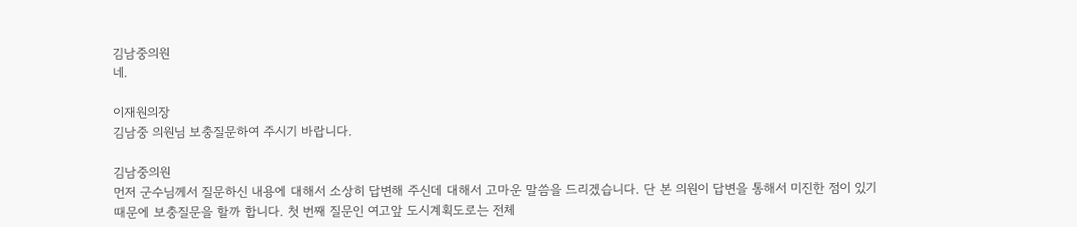김남중의원
네.

이재원의장
김남중 의원님 보충질문하여 주시기 바랍니다.

김남중의원
먼저 군수님께서 질문하신 내용에 대해서 소상히 답변해 주신데 대해서 고마운 말씀을 드리겠습니다. 단 본 의원이 답변을 통해서 미진한 점이 있기 때문에 보충질문을 할까 합니다. 첫 번째 질문인 여고앞 도시계획도로는 전체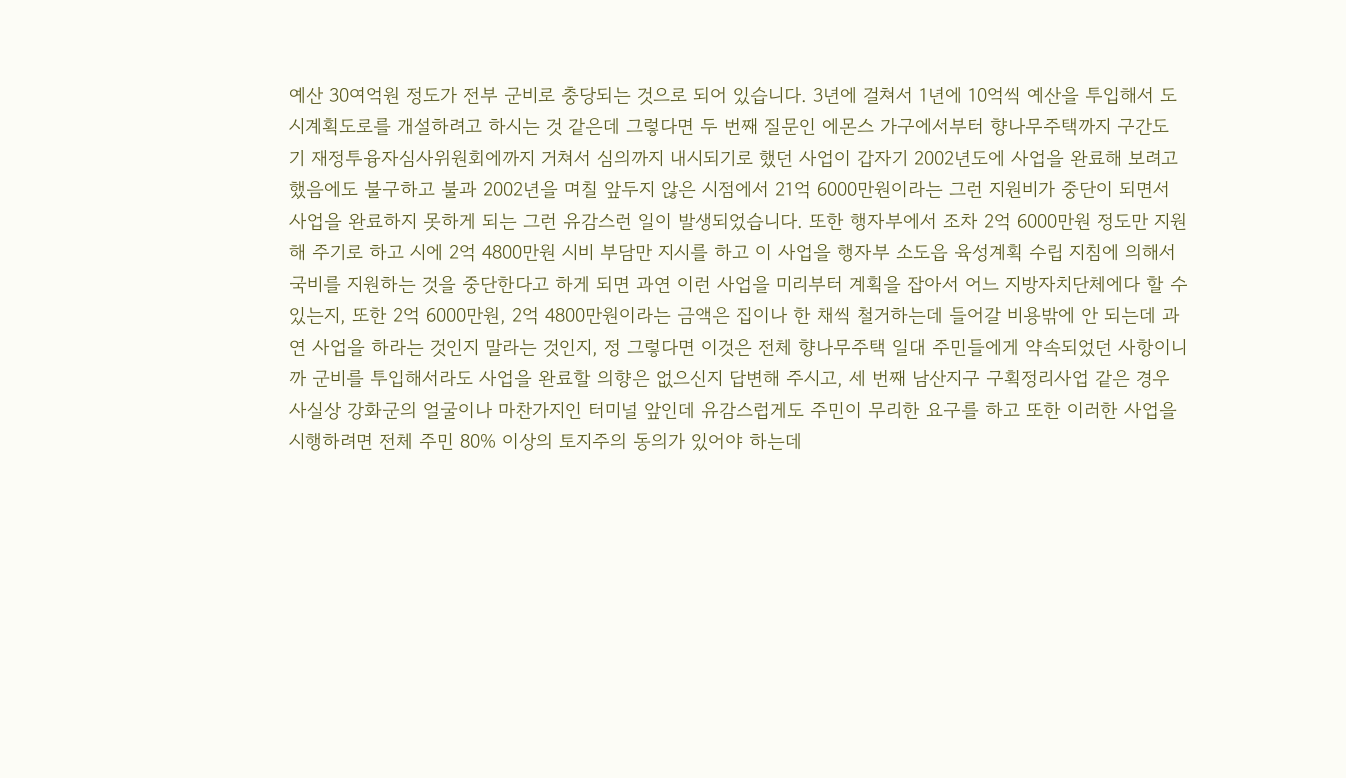예산 30여억원 정도가 전부 군비로 충당되는 것으로 되어 있습니다. 3년에 걸쳐서 1년에 10억씩 예산을 투입해서 도시계획도로를 개설하려고 하시는 것 같은데 그렇다면 두 번째 질문인 에몬스 가구에서부터 향나무주택까지 구간도 기 재정투융자심사위원회에까지 거쳐서 심의까지 내시되기로 했던 사업이 갑자기 2002년도에 사업을 완료해 보려고 했음에도 불구하고 불과 2002년을 며칠 앞두지 않은 시점에서 21억 6000만원이라는 그런 지원비가 중단이 되면서 사업을 완료하지 못하게 되는 그런 유감스런 일이 발생되었습니다. 또한 행자부에서 조차 2억 6000만원 정도만 지원해 주기로 하고 시에 2억 4800만원 시비 부담만 지시를 하고 이 사업을 행자부 소도읍 육성계획 수립 지침에 의해서 국비를 지원하는 것을 중단한다고 하게 되면 과연 이런 사업을 미리부터 계획을 잡아서 어느 지방자치단체에다 할 수 있는지, 또한 2억 6000만원, 2억 4800만원이라는 금액은 집이나 한 채씩 철거하는데 들어갈 비용밖에 안 되는데 과연 사업을 하라는 것인지 말라는 것인지, 정 그렇다면 이것은 전체 향나무주택 일대 주민들에게 약속되었던 사항이니까 군비를 투입해서라도 사업을 완료할 의향은 없으신지 답변해 주시고, 세 번째 남산지구 구획정리사업 같은 경우 사실상 강화군의 얼굴이나 마찬가지인 터미널 앞인데 유감스럽게도 주민이 무리한 요구를 하고 또한 이러한 사업을 시행하려면 전체 주민 80% 이상의 토지주의 동의가 있어야 하는데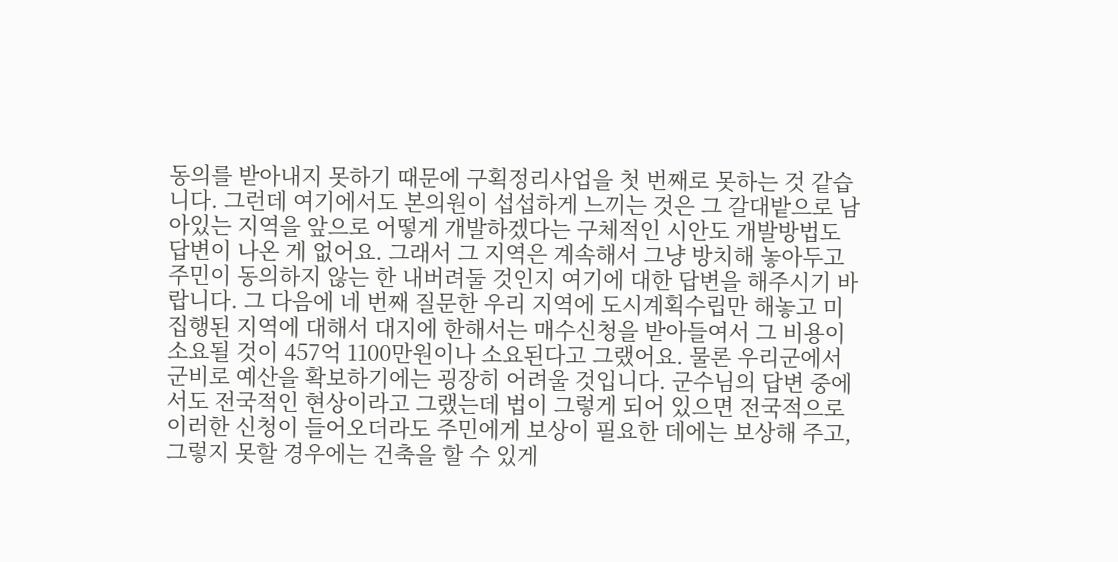동의를 받아내지 못하기 때문에 구획정리사업을 첫 번째로 못하는 것 같습니다. 그런데 여기에서도 본의원이 섭섭하게 느끼는 것은 그 갈대밭으로 남아있는 지역을 앞으로 어떻게 개발하겠다는 구체적인 시안도 개발방법도 답변이 나온 게 없어요. 그래서 그 지역은 계속해서 그냥 방치해 놓아두고 주민이 동의하지 않는 한 내버려둘 것인지 여기에 대한 답변을 해주시기 바랍니다. 그 다음에 네 번째 질문한 우리 지역에 도시계획수립만 해놓고 미집행된 지역에 대해서 대지에 한해서는 매수신청을 받아들여서 그 비용이 소요될 것이 457억 1100만원이나 소요된다고 그랬어요. 물론 우리군에서 군비로 예산을 확보하기에는 굉장히 어려울 것입니다. 군수님의 답변 중에서도 전국적인 현상이라고 그랬는데 법이 그렇게 되어 있으면 전국적으로 이러한 신청이 들어오더라도 주민에게 보상이 필요한 데에는 보상해 주고, 그렇지 못할 경우에는 건축을 할 수 있게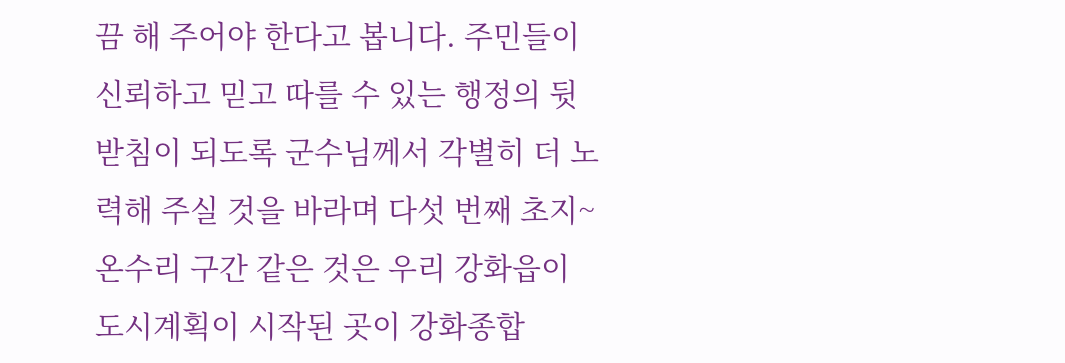끔 해 주어야 한다고 봅니다. 주민들이 신뢰하고 믿고 따를 수 있는 행정의 뒷받침이 되도록 군수님께서 각별히 더 노력해 주실 것을 바라며 다섯 번째 초지~온수리 구간 같은 것은 우리 강화읍이 도시계획이 시작된 곳이 강화종합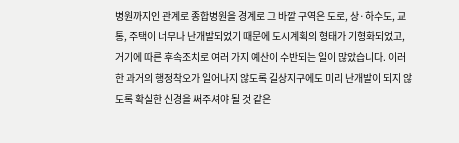병원까지인 관계로 종합병원을 경계로 그 바깥 구역은 도로, 상·하수도, 교통, 주택이 너무나 난개발되었기 때문에 도시계획의 형태가 기형화되었고, 거기에 따른 후속조치로 여러 가지 예산이 수반되는 일이 많았습니다. 이러한 과거의 행정착오가 일어나지 않도록 길상지구에도 미리 난개발이 되지 않도록 확실한 신경을 써주셔야 될 것 같은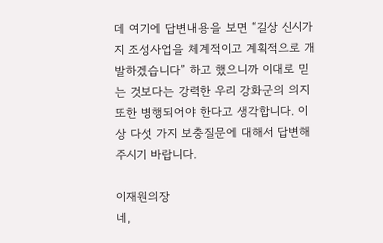데 여기에 답변내용을 보면 “길상 신시가지 조성사업을 체계적이고 계획적으로 개발하겠습니다” 하고 했으니까 이대로 믿는 것보다는 강력한 우리 강화군의 의지 또한 병행되어야 한다고 생각합니다. 이상 다섯 가지 보충질문에 대해서 답변해 주시기 바랍니다.

이재원의장
네,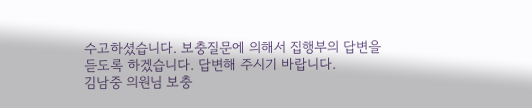수고하셨습니다. 보충질문에 의해서 집행부의 답변을 듣도록 하겠습니다. 답변해 주시기 바랍니다.
김남중 의원님 보충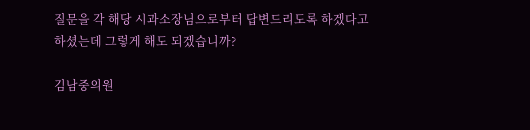질문을 각 해당 시과소장님으로부터 답변드리도록 하겠다고 하셨는데 그렇게 해도 되겠습니까?

김남중의원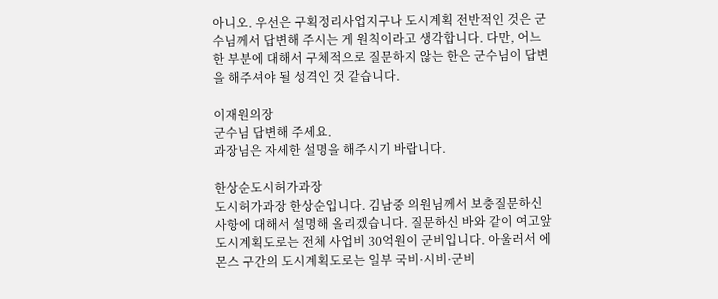아니오. 우선은 구획정리사업지구나 도시계획 전반적인 것은 군수님께서 답변해 주시는 게 원칙이라고 생각합니다. 다만, 어느 한 부분에 대해서 구체적으로 질문하지 않는 한은 군수님이 답변을 해주셔야 될 성격인 것 같습니다.

이재원의장
군수님 답변해 주세요.
과장님은 자세한 설명을 해주시기 바랍니다.

한상순도시허가과장
도시허가과장 한상순입니다. 김남중 의원님께서 보충질문하신 사항에 대해서 설명해 올리겠습니다. 질문하신 바와 같이 여고앞 도시계획도로는 전체 사업비 30억원이 군비입니다. 아울러서 에몬스 구간의 도시계획도로는 일부 국비·시비·군비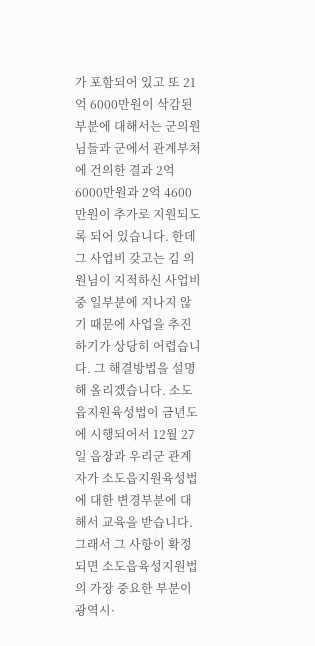가 포함되어 있고 또 21억 6000만원이 삭감된 부분에 대해서는 군의원님들과 군에서 관계부처에 건의한 결과 2억 6000만원과 2억 4600만원이 추가로 지원되도록 되어 있습니다. 한데 그 사업비 갖고는 김 의원님이 지적하신 사업비 중 일부분에 지나지 않기 때문에 사업을 추진하기가 상당히 어렵습니다. 그 해결방법을 설명해 올리겠습니다. 소도읍지원육성법이 금년도에 시행되어서 12월 27일 읍장과 우리군 관계자가 소도읍지원육성법에 대한 변경부분에 대해서 교육을 받습니다. 그래서 그 사항이 확정되면 소도읍육성지원법의 가장 중요한 부분이 광역시·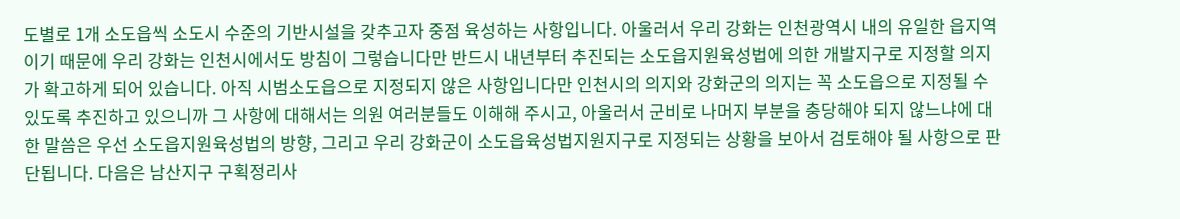도별로 1개 소도읍씩 소도시 수준의 기반시설을 갖추고자 중점 육성하는 사항입니다. 아울러서 우리 강화는 인천광역시 내의 유일한 읍지역이기 때문에 우리 강화는 인천시에서도 방침이 그렇습니다만 반드시 내년부터 추진되는 소도읍지원육성법에 의한 개발지구로 지정할 의지가 확고하게 되어 있습니다. 아직 시범소도읍으로 지정되지 않은 사항입니다만 인천시의 의지와 강화군의 의지는 꼭 소도읍으로 지정될 수 있도록 추진하고 있으니까 그 사항에 대해서는 의원 여러분들도 이해해 주시고, 아울러서 군비로 나머지 부분을 충당해야 되지 않느냐에 대한 말씀은 우선 소도읍지원육성법의 방향, 그리고 우리 강화군이 소도읍육성법지원지구로 지정되는 상황을 보아서 검토해야 될 사항으로 판단됩니다. 다음은 남산지구 구획정리사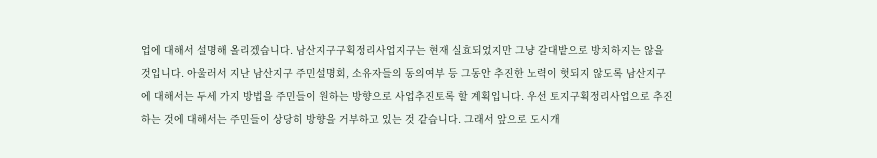업에 대해서 설명해 올리겠습니다. 남산지구구획정리사업지구는 현재 실효되었지만 그냥 갈대밭으로 방치하지는 않을 것입니다. 아울러서 지난 남산지구 주민설명회, 소유자들의 동의여부 등 그동안 추진한 노력이 헛되지 않도록 남산지구에 대해서는 두세 가지 방법을 주민들이 원하는 방향으로 사업추진토록 할 계획입니다. 우선 토지구획정리사업으로 추진하는 것에 대해서는 주민들이 상당히 방향을 거부하고 있는 것 같습니다. 그래서 앞으로 도시개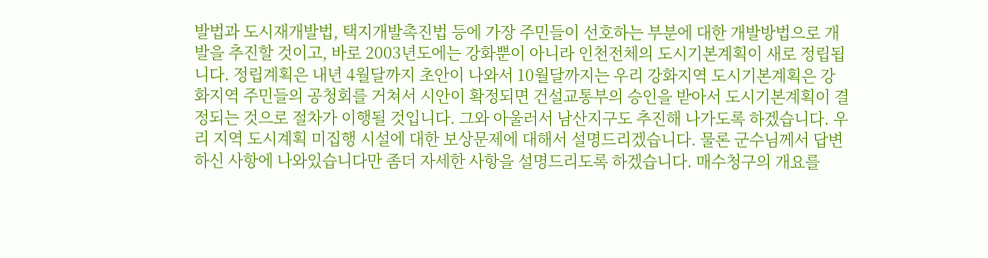발법과 도시재개발법, 택지개발촉진법 등에 가장 주민들이 선호하는 부분에 대한 개발방법으로 개발을 추진할 것이고, 바로 2003년도에는 강화뿐이 아니라 인천전체의 도시기본계획이 새로 정립됩니다. 정립계획은 내년 4월달까지 초안이 나와서 10월달까지는 우리 강화지역 도시기본계획은 강화지역 주민들의 공청회를 거쳐서 시안이 확정되면 건설교통부의 승인을 받아서 도시기본계획이 결정되는 것으로 절차가 이행될 것입니다. 그와 아울러서 남산지구도 추진해 나가도록 하겠습니다. 우리 지역 도시계획 미집행 시설에 대한 보상문제에 대해서 설명드리겠습니다. 물론 군수님께서 답변하신 사항에 나와있습니다만 좀더 자세한 사항을 설명드리도록 하겠습니다. 매수청구의 개요를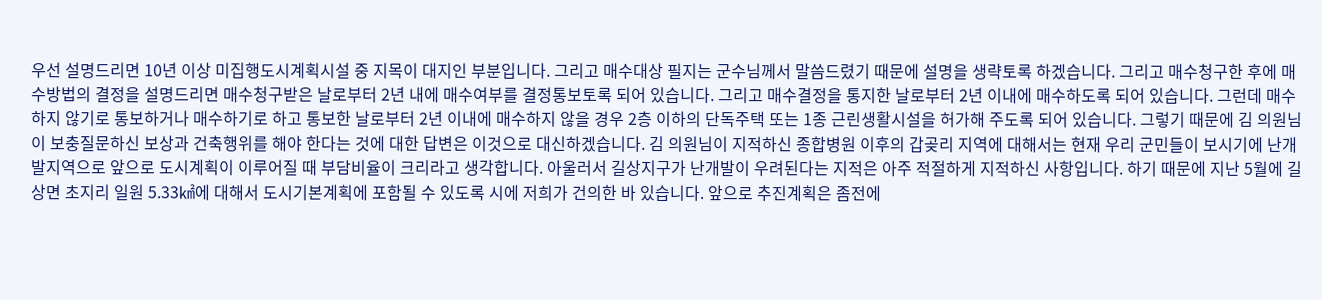우선 설명드리면 10년 이상 미집행도시계획시설 중 지목이 대지인 부분입니다. 그리고 매수대상 필지는 군수님께서 말씀드렸기 때문에 설명을 생략토록 하겠습니다. 그리고 매수청구한 후에 매수방법의 결정을 설명드리면 매수청구받은 날로부터 2년 내에 매수여부를 결정통보토록 되어 있습니다. 그리고 매수결정을 통지한 날로부터 2년 이내에 매수하도록 되어 있습니다. 그런데 매수하지 않기로 통보하거나 매수하기로 하고 통보한 날로부터 2년 이내에 매수하지 않을 경우 2층 이하의 단독주택 또는 1종 근린생활시설을 허가해 주도록 되어 있습니다. 그렇기 때문에 김 의원님이 보충질문하신 보상과 건축행위를 해야 한다는 것에 대한 답변은 이것으로 대신하겠습니다. 김 의원님이 지적하신 종합병원 이후의 갑곶리 지역에 대해서는 현재 우리 군민들이 보시기에 난개발지역으로 앞으로 도시계획이 이루어질 때 부담비율이 크리라고 생각합니다. 아울러서 길상지구가 난개발이 우려된다는 지적은 아주 적절하게 지적하신 사항입니다. 하기 때문에 지난 5월에 길상면 초지리 일원 5.33㎢에 대해서 도시기본계획에 포함될 수 있도록 시에 저희가 건의한 바 있습니다. 앞으로 추진계획은 좀전에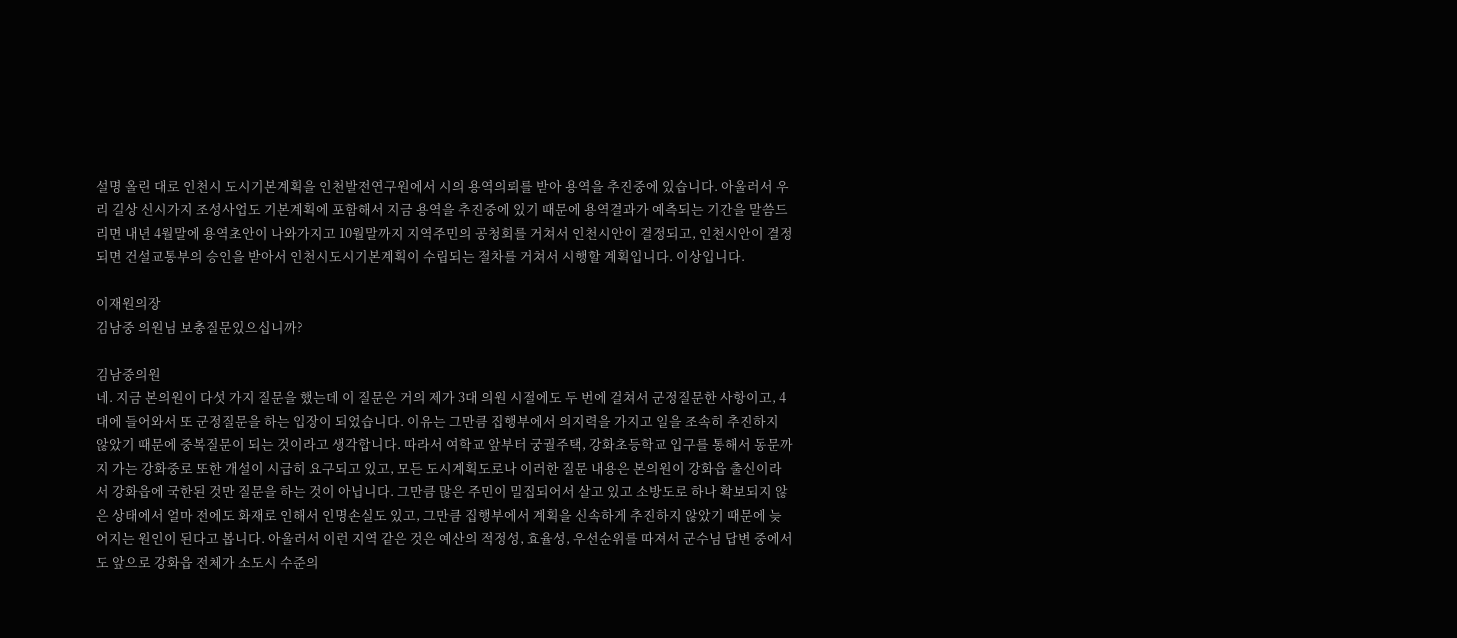설명 올린 대로 인천시 도시기본계획을 인천발전연구원에서 시의 용역의뢰를 받아 용역을 추진중에 있습니다. 아울러서 우리 길상 신시가지 조성사업도 기본계획에 포함해서 지금 용역을 추진중에 있기 때문에 용역결과가 예측되는 기간을 말씀드리면 내년 4월말에 용역초안이 나와가지고 10월말까지 지역주민의 공청회를 거쳐서 인천시안이 결정되고, 인천시안이 결정되면 건설교통부의 승인을 받아서 인천시도시기본계획이 수립되는 절차를 거쳐서 시행할 계획입니다. 이상입니다.

이재원의장
김남중 의원님 보충질문있으십니까?

김남중의원
네. 지금 본의원이 다섯 가지 질문을 했는데 이 질문은 거의 제가 3대 의원 시절에도 두 번에 걸쳐서 군정질문한 사항이고, 4대에 들어와서 또 군정질문을 하는 입장이 되었습니다. 이유는 그만큼 집행부에서 의지력을 가지고 일을 조속히 추진하지 않았기 때문에 중복질문이 되는 것이라고 생각합니다. 따라서 여학교 앞부터 궁궐주택, 강화초등학교 입구를 통해서 동문까지 가는 강화중로 또한 개설이 시급히 요구되고 있고, 모든 도시계획도로나 이러한 질문 내용은 본의원이 강화읍 출신이라서 강화읍에 국한된 것만 질문을 하는 것이 아닙니다. 그만큼 많은 주민이 밀집되어서 살고 있고 소방도로 하나 확보되지 않은 상태에서 얼마 전에도 화재로 인해서 인명손실도 있고, 그만큼 집행부에서 계획을 신속하게 추진하지 않았기 때문에 늦어지는 원인이 된다고 봅니다. 아울러서 이런 지역 같은 것은 예산의 적정성, 효율성, 우선순위를 따져서 군수님 답변 중에서도 앞으로 강화읍 전체가 소도시 수준의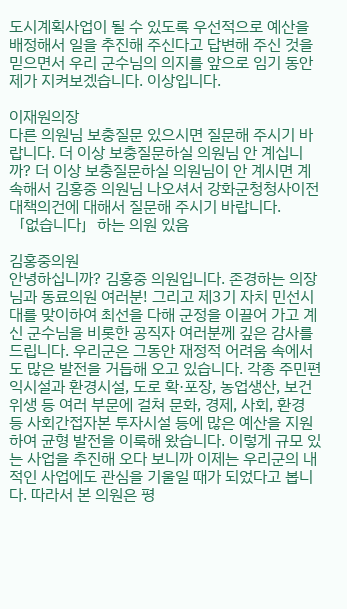도시계획사업이 될 수 있도록 우선적으로 예산을 배정해서 일을 추진해 주신다고 답변해 주신 것을 믿으면서 우리 군수님의 의지를 앞으로 임기 동안 제가 지켜보겠습니다. 이상입니다.

이재원의장
다른 의원님 보충질문 있으시면 질문해 주시기 바랍니다. 더 이상 보충질문하실 의원님 안 계십니까? 더 이상 보충질문하실 의원님이 안 계시면 계속해서 김홍중 의원님 나오셔서 강화군청청사이전대책의건에 대해서 질문해 주시기 바랍니다.
「없습니다」하는 의원 있음

김홍중의원
안녕하십니까? 김홍중 의원입니다. 존경하는 의장님과 동료의원 여러분! 그리고 제3기 자치 민선시대를 맞이하여 최선을 다해 군정을 이끌어 가고 계신 군수님을 비롯한 공직자 여러분께 깊은 감사를 드립니다. 우리군은 그동안 재정적 어려움 속에서도 많은 발전을 거듭해 오고 있습니다. 각종 주민편익시설과 환경시설, 도로 확·포장, 농업생산, 보건위생 등 여러 부문에 걸쳐 문화, 경제, 사회, 환경 등 사회간접자본 투자시설 등에 많은 예산을 지원하여 균형 발전을 이룩해 왔습니다. 이렇게 규모 있는 사업을 추진해 오다 보니까 이제는 우리군의 내적인 사업에도 관심을 기울일 때가 되었다고 봅니다. 따라서 본 의원은 평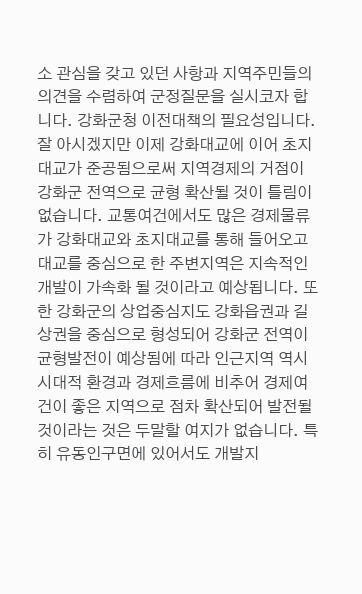소 관심을 갖고 있던 사항과 지역주민들의 의견을 수렴하여 군정질문을 실시코자 합니다. 강화군청 이전대책의 필요성입니다. 잘 아시겠지만 이제 강화대교에 이어 초지대교가 준공됨으로써 지역경제의 거점이 강화군 전역으로 균형 확산될 것이 틀림이 없습니다. 교통여건에서도 많은 경제물류가 강화대교와 초지대교를 통해 들어오고 대교를 중심으로 한 주변지역은 지속적인 개발이 가속화 될 것이라고 예상됩니다. 또한 강화군의 상업중심지도 강화읍권과 길상권을 중심으로 형성되어 강화군 전역이 균형발전이 예상됨에 따라 인근지역 역시 시대적 환경과 경제흐름에 비추어 경제여건이 좋은 지역으로 점차 확산되어 발전될 것이라는 것은 두말할 여지가 없습니다. 특히 유동인구면에 있어서도 개발지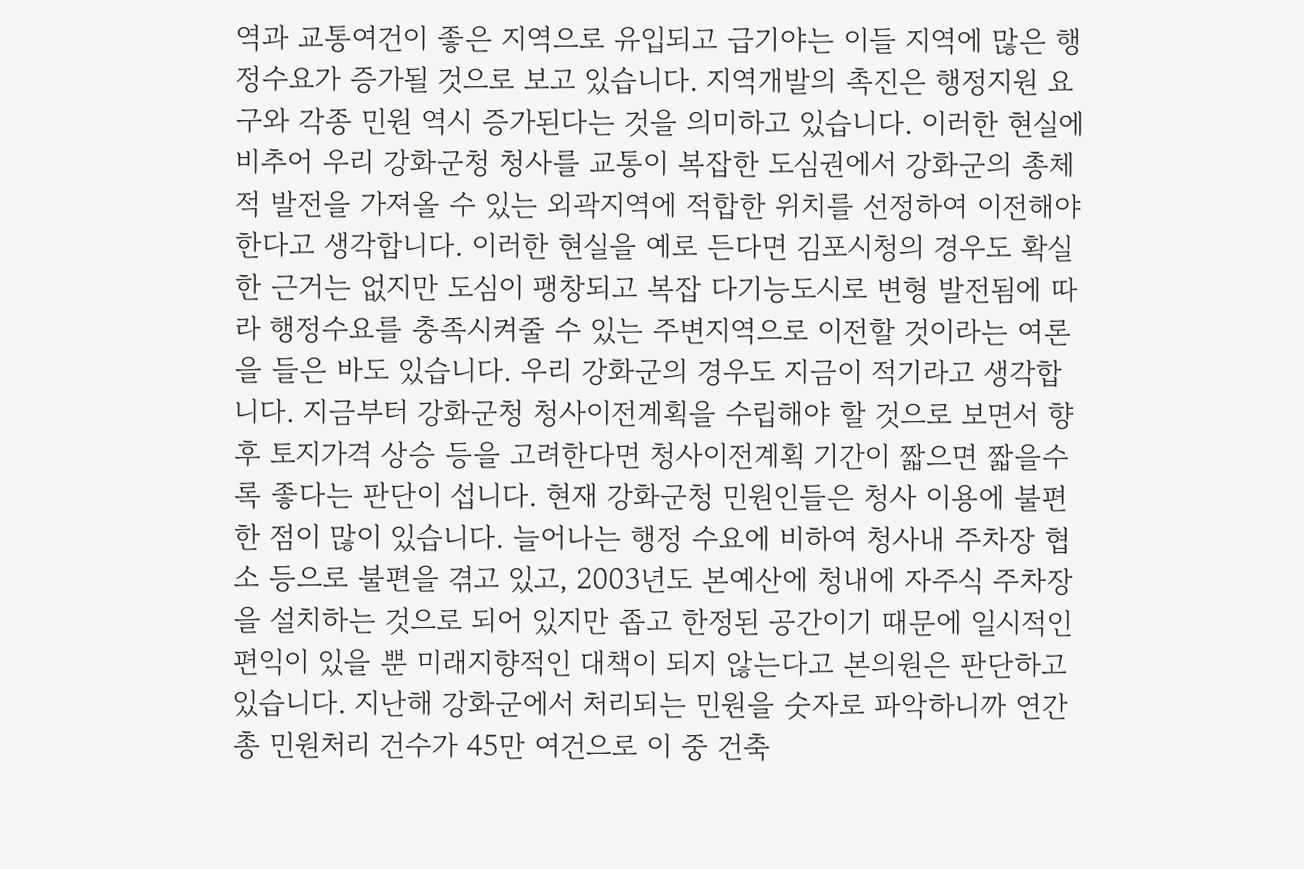역과 교통여건이 좋은 지역으로 유입되고 급기야는 이들 지역에 많은 행정수요가 증가될 것으로 보고 있습니다. 지역개발의 촉진은 행정지원 요구와 각종 민원 역시 증가된다는 것을 의미하고 있습니다. 이러한 현실에 비추어 우리 강화군청 청사를 교통이 복잡한 도심권에서 강화군의 총체적 발전을 가져올 수 있는 외곽지역에 적합한 위치를 선정하여 이전해야 한다고 생각합니다. 이러한 현실을 예로 든다면 김포시청의 경우도 확실한 근거는 없지만 도심이 팽창되고 복잡 다기능도시로 변형 발전됨에 따라 행정수요를 충족시켜줄 수 있는 주변지역으로 이전할 것이라는 여론을 들은 바도 있습니다. 우리 강화군의 경우도 지금이 적기라고 생각합니다. 지금부터 강화군청 청사이전계획을 수립해야 할 것으로 보면서 향후 토지가격 상승 등을 고려한다면 청사이전계획 기간이 짧으면 짧을수록 좋다는 판단이 섭니다. 현재 강화군청 민원인들은 청사 이용에 불편한 점이 많이 있습니다. 늘어나는 행정 수요에 비하여 청사내 주차장 협소 등으로 불편을 겪고 있고, 2003년도 본예산에 청내에 자주식 주차장을 설치하는 것으로 되어 있지만 좁고 한정된 공간이기 때문에 일시적인 편익이 있을 뿐 미래지향적인 대책이 되지 않는다고 본의원은 판단하고 있습니다. 지난해 강화군에서 처리되는 민원을 숫자로 파악하니까 연간 총 민원처리 건수가 45만 여건으로 이 중 건축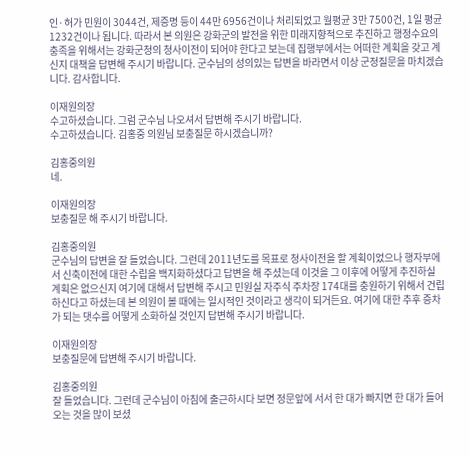인·허가 민원이 3044건, 제증명 등이 44만 6956건이나 처리되었고 월평균 3만 7500건, 1일 평균 1232건이나 됩니다. 따라서 본 의원은 강화군의 발전을 위한 미래지향적으로 추진하고 행정수요의 충족을 위해서는 강화군청의 청사이전이 되어야 한다고 보는데 집행부에서는 어떠한 계획을 갖고 계신지 대책을 답변해 주시기 바랍니다. 군수님의 성의있는 답변을 바라면서 이상 군정질문을 마치겠습니다. 감사합니다.

이재원의장
수고하셨습니다. 그럼 군수님 나오셔서 답변해 주시기 바랍니다.
수고하셨습니다. 김홍중 의원님 보충질문 하시겠습니까?

김홍중의원
네.

이재원의장
보충질문 해 주시기 바랍니다.

김홍중의원
군수님의 답변을 잘 들었습니다. 그런데 2011년도를 목표로 청사이전을 할 계획이었으나 행자부에서 신축이전에 대한 수립을 백지화하셨다고 답변을 해 주셨는데 이것을 그 이후에 어떻게 추진하실 계획은 없으신지 여기에 대해서 답변해 주시고 민원실 자주식 주차장 174대를 충원하기 위해서 건립하신다고 하셨는데 본 의원이 볼 때에는 일시적인 것이라고 생각이 되거든요. 여기에 대한 추후 증차가 되는 댓수를 어떻게 소화하실 것인지 답변해 주시기 바랍니다.

이재원의장
보충질문에 답변해 주시기 바랍니다.

김홍중의원
잘 들었습니다. 그런데 군수님이 아침에 출근하시다 보면 정문앞에 서서 한 대가 빠지면 한 대가 들어오는 것을 많이 보셨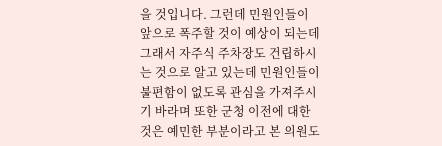을 것입니다. 그런데 민원인들이 앞으로 폭주할 것이 예상이 되는데 그래서 자주식 주차장도 건립하시는 것으로 알고 있는데 민원인들이 불편함이 없도록 관심을 가져주시기 바라며 또한 군청 이전에 대한 것은 예민한 부분이라고 본 의원도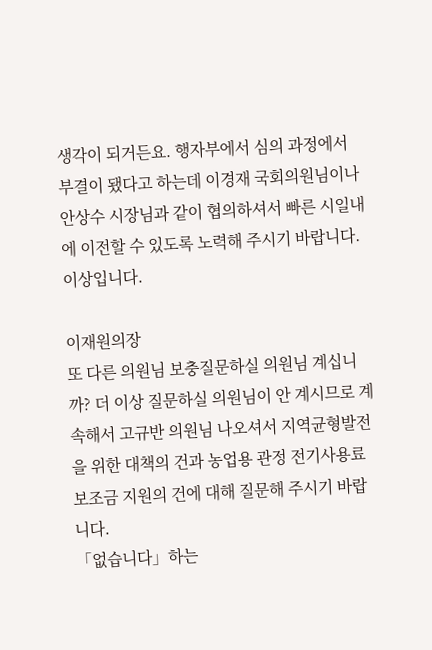생각이 되거든요. 행자부에서 심의 과정에서 부결이 됐다고 하는데 이경재 국회의원님이나 안상수 시장님과 같이 협의하셔서 빠른 시일내에 이전할 수 있도록 노력해 주시기 바랍니다. 이상입니다.

이재원의장
또 다른 의원님 보충질문하실 의원님 계십니까? 더 이상 질문하실 의원님이 안 계시므로 계속해서 고규반 의원님 나오셔서 지역균형발전을 위한 대책의 건과 농업용 관정 전기사용료 보조금 지원의 건에 대해 질문해 주시기 바랍니다.
「없습니다」하는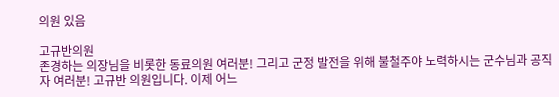의원 있음

고규반의원
존경하는 의장님을 비롯한 동료의원 여러분! 그리고 군정 발전을 위해 불철주야 노력하시는 군수님과 공직자 여러분! 고규반 의원입니다. 이제 어느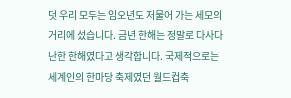덧 우리 모두는 임오년도 저물어 가는 세모의 거리에 섰습니다. 금년 한해는 정말로 다사다난한 한해였다고 생각합니다. 국제적으로는 세계인의 한마당 축제였던 월드컵축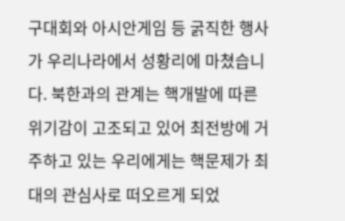구대회와 아시안게임 등 굵직한 행사가 우리나라에서 성황리에 마쳤습니다. 북한과의 관계는 핵개발에 따른 위기감이 고조되고 있어 최전방에 거주하고 있는 우리에게는 핵문제가 최대의 관심사로 떠오르게 되었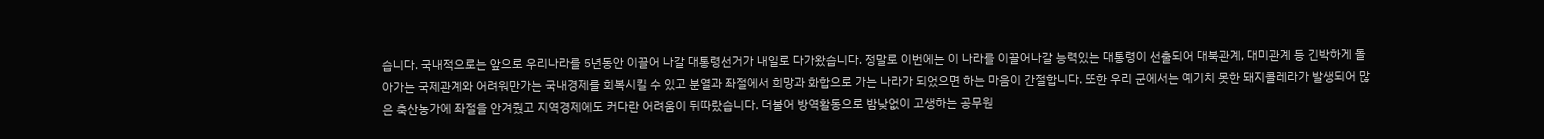습니다. 국내적으로는 앞으로 우리나라를 5년동안 이끌어 나갈 대통령선거가 내일로 다가왔습니다. 정말로 이번에는 이 나라를 이끌어나갈 능력있는 대통령이 선출되어 대북관계, 대미관계 등 긴박하게 돌아가는 국제관계와 어려워만가는 국내경제를 회복시킬 수 있고 분열과 좌절에서 희망과 화합으로 가는 나라가 되었으면 하는 마음이 간절합니다. 또한 우리 군에서는 예기치 못한 돼지콜레라가 발생되어 많은 축산농가에 좌절을 안겨줬고 지역경제에도 커다란 어려움이 뒤따랐습니다. 더불어 방역활동으로 밤낮없이 고생하는 공무원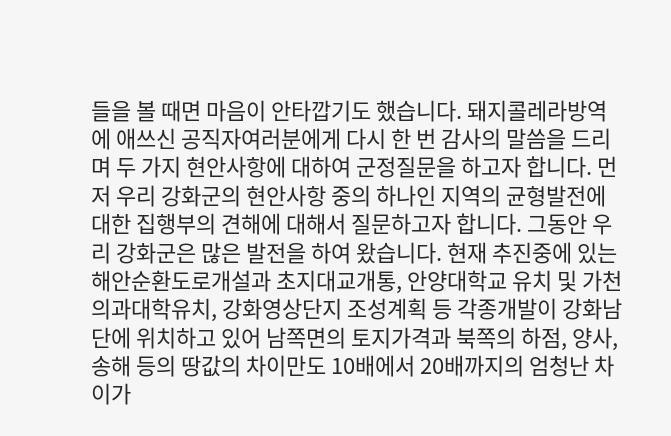들을 볼 때면 마음이 안타깝기도 했습니다. 돼지콜레라방역에 애쓰신 공직자여러분에게 다시 한 번 감사의 말씀을 드리며 두 가지 현안사항에 대하여 군정질문을 하고자 합니다. 먼저 우리 강화군의 현안사항 중의 하나인 지역의 균형발전에 대한 집행부의 견해에 대해서 질문하고자 합니다. 그동안 우리 강화군은 많은 발전을 하여 왔습니다. 현재 추진중에 있는 해안순환도로개설과 초지대교개통, 안양대학교 유치 및 가천의과대학유치, 강화영상단지 조성계획 등 각종개발이 강화남단에 위치하고 있어 남쪽면의 토지가격과 북쪽의 하점, 양사, 송해 등의 땅값의 차이만도 10배에서 20배까지의 엄청난 차이가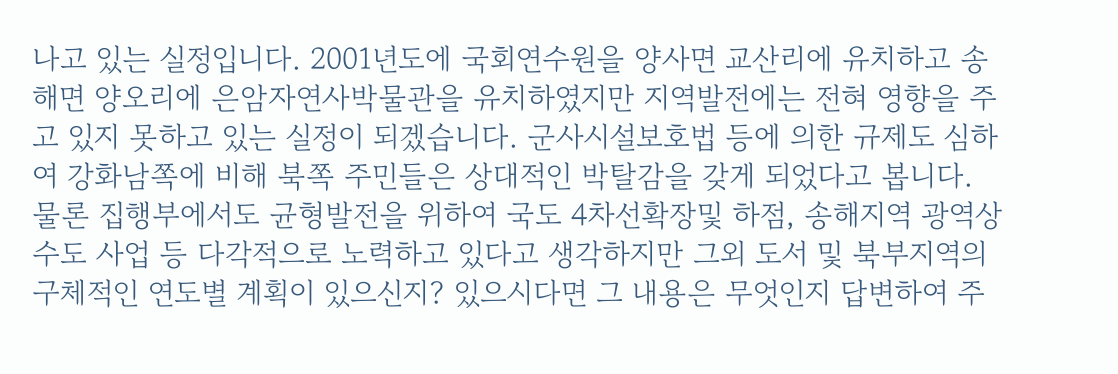나고 있는 실정입니다. 2001년도에 국회연수원을 양사면 교산리에 유치하고 송해면 양오리에 은암자연사박물관을 유치하였지만 지역발전에는 전혀 영향을 주고 있지 못하고 있는 실정이 되겠습니다. 군사시설보호법 등에 의한 규제도 심하여 강화남쪽에 비해 북쪽 주민들은 상대적인 박탈감을 갖게 되었다고 봅니다. 물론 집행부에서도 균형발전을 위하여 국도 4차선확장및 하점, 송해지역 광역상수도 사업 등 다각적으로 노력하고 있다고 생각하지만 그외 도서 및 북부지역의 구체적인 연도별 계획이 있으신지? 있으시다면 그 내용은 무엇인지 답변하여 주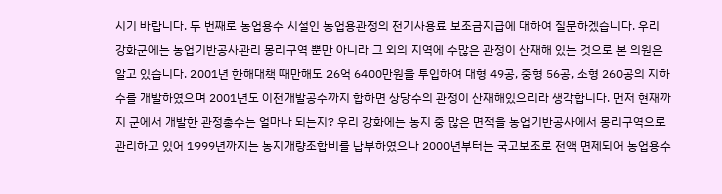시기 바랍니다. 두 번째로 농업용수 시설인 농업용관정의 전기사용료 보조금지급에 대하여 질문하겠습니다. 우리 강화군에는 농업기반공사관리 몽리구역 뿐만 아니라 그 외의 지역에 수많은 관정이 산재해 있는 것으로 본 의원은 알고 있습니다. 2001년 한해대책 때만해도 26억 6400만원을 투입하여 대형 49공, 중형 56공, 소형 260공의 지하수를 개발하였으며 2001년도 이전개발공수까지 합하면 상당수의 관정이 산재해있으리라 생각합니다. 먼저 현재까지 군에서 개발한 관정총수는 얼마나 되는지? 우리 강화에는 농지 중 많은 면적을 농업기반공사에서 몽리구역으로 관리하고 있어 1999년까지는 농지개량조합비를 납부하였으나 2000년부터는 국고보조로 전액 면제되어 농업용수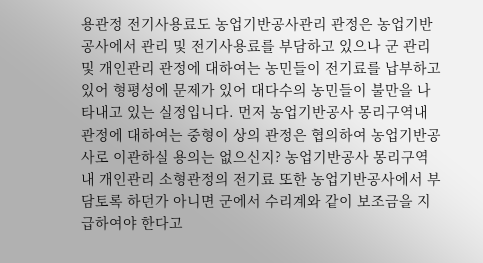용관정 전기사용료도 농업기반공사관리 관정은 농업기반공사에서 관리 및 전기사용료를 부담하고 있으나 군 관리 및 개인관리 관정에 대하여는 농민들이 전기료를 납부하고 있어 형평성에 문제가 있어 대다수의 농민들이 불만을 나타내고 있는 실정입니다. 먼저 농업기반공사 몽리구역내 관정에 대하여는 중형이 상의 관정은 협의하여 농업기반공사로 이관하실 용의는 없으신지? 농업기반공사 몽리구역 내 개인관리 소형관정의 전기료 또한 농업기반공사에서 부담토록 하던가 아니면 군에서 수리계와 같이 보조금을 지급하여야 한다고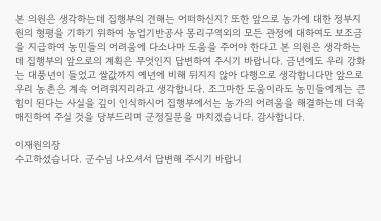본 의원은 생각하는데 집행부의 견해는 어떠하신지? 또한 앞으로 농가에 대한 정부지원의 형평을 기하기 위하여 농업기반공사 몽리구역외의 모든 관정에 대하여도 보조금을 지급하여 농민들의 어려움에 다소나마 도움을 주어야 한다고 본 의원은 생각하는데 집행부의 앞으로의 계획은 무엇인지 답변하여 주시기 바랍니다. 금년에도 우리 강화는 대풍년이 들었고 쌀값까지 예년에 비해 뒤지지 않아 다행으로 생각합니다만 앞으로 우리 농촌은 계속 어려워지리라고 생각합니다. 조그마한 도움이라도 농민들에게는 큰 힘이 된다는 사실을 깊이 인식하시어 집행부에서는 농가의 어려움을 해결하는데 더욱 매진하여 주실 것을 당부드리며 군정질문을 마치겠습니다. 감사합니다.

이재원의장
수고하셨습니다. 군수님 나오셔서 답변해 주시기 바랍니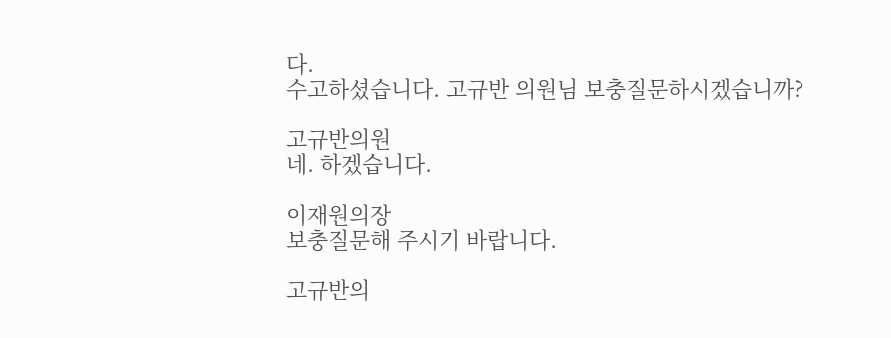다.
수고하셨습니다. 고규반 의원님 보충질문하시겠습니까?

고규반의원
네. 하겠습니다.

이재원의장
보충질문해 주시기 바랍니다.

고규반의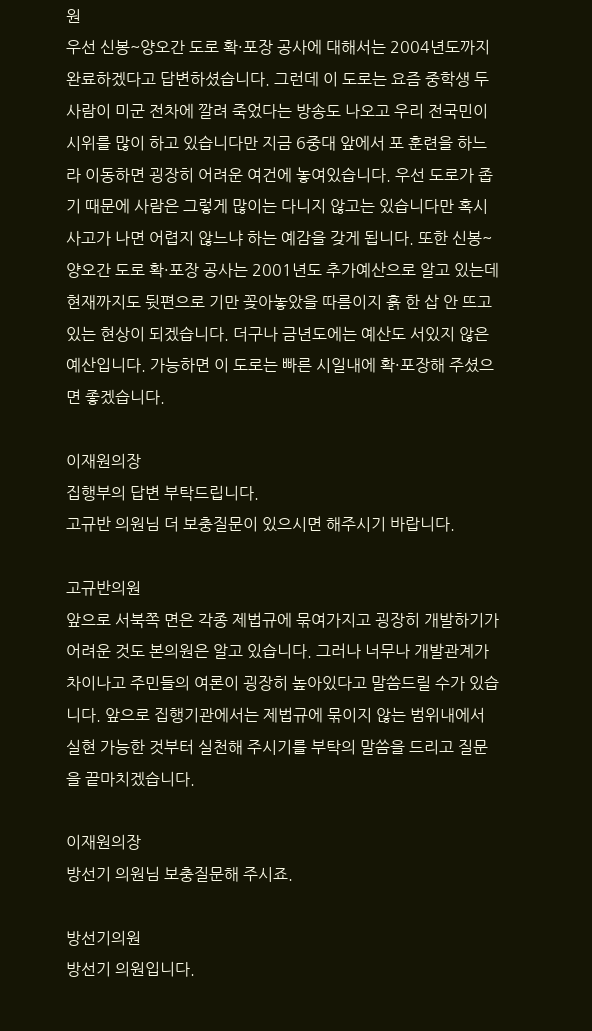원
우선 신봉~양오간 도로 확·포장 공사에 대해서는 2004년도까지 완료하겠다고 답변하셨습니다. 그런데 이 도로는 요즘 중학생 두 사람이 미군 전차에 깔려 죽었다는 방송도 나오고 우리 전국민이 시위를 많이 하고 있습니다만 지금 6중대 앞에서 포 훈련을 하느라 이동하면 굉장히 어려운 여건에 놓여있습니다. 우선 도로가 좁기 때문에 사람은 그렇게 많이는 다니지 않고는 있습니다만 혹시 사고가 나면 어렵지 않느냐 하는 예감을 갖게 됩니다. 또한 신봉~양오간 도로 확·포장 공사는 2001년도 추가예산으로 알고 있는데 현재까지도 뒷편으로 기만 꽂아놓았을 따름이지 흙 한 삽 안 뜨고 있는 현상이 되겠습니다. 더구나 금년도에는 예산도 서있지 않은 예산입니다. 가능하면 이 도로는 빠른 시일내에 확·포장해 주셨으면 좋겠습니다.

이재원의장
집행부의 답변 부탁드립니다.
고규반 의원님 더 보충질문이 있으시면 해주시기 바랍니다.

고규반의원
앞으로 서북쪽 면은 각종 제법규에 묶여가지고 굉장히 개발하기가 어려운 것도 본의원은 알고 있습니다. 그러나 너무나 개발관계가 차이나고 주민들의 여론이 굉장히 높아있다고 말씀드릴 수가 있습니다. 앞으로 집행기관에서는 제법규에 묶이지 않는 범위내에서 실현 가능한 것부터 실천해 주시기를 부탁의 말씀을 드리고 질문을 끝마치겠습니다.

이재원의장
방선기 의원님 보충질문해 주시죠.

방선기의원
방선기 의원입니다.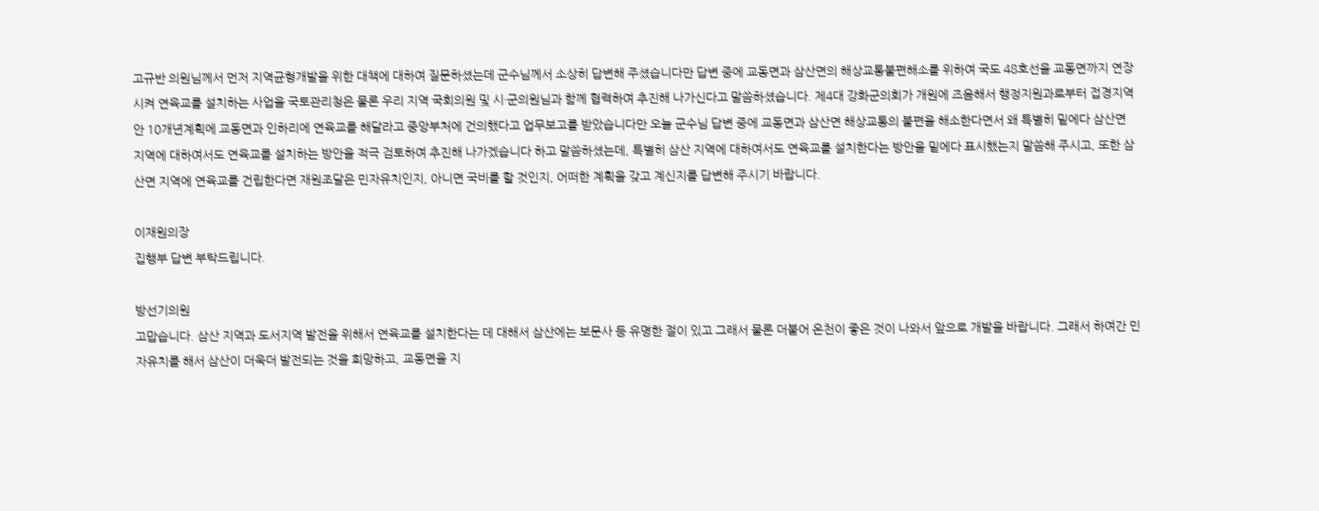고규반 의원님께서 먼저 지역균형개발을 위한 대책에 대하여 질문하셨는데 군수님께서 소상히 답변해 주셨습니다만 답변 중에 교동면과 삼산면의 해상교통불편해소를 위하여 국도 48호선을 교동면까지 연장시켜 연육교를 설치하는 사업을 국토관리청은 물론 우리 지역 국회의원 및 시·군의원님과 함께 협력하여 추진해 나가신다고 말씀하셨습니다. 제4대 강화군의회가 개원에 즈음해서 행정지원과로부터 접경지역안 10개년계획에 교동면과 인하리에 연육교를 해달라고 중앙부처에 건의했다고 업무보고를 받았습니다만 오늘 군수님 답변 중에 교동면과 삼산면 해상교통의 불편을 해소한다면서 왜 특별히 밑에다 삼산면 지역에 대하여서도 연육교를 설치하는 방안을 적극 검토하여 추진해 나가겠습니다 하고 말씀하셨는데, 특별히 삼산 지역에 대하여서도 연육교를 설치한다는 방안을 밑에다 표시했는지 말씀해 주시고, 또한 삼산면 지역에 연육교를 건립한다면 재원조달은 민자유치인지, 아니면 국비를 할 것인지, 어떠한 계획을 갖고 계신지를 답변해 주시기 바랍니다.

이재원의장
집행부 답변 부탁드립니다.

방선기의원
고맙습니다. 삼산 지역과 도서지역 발전을 위해서 연육교를 설치한다는 데 대해서 삼산에는 보문사 등 유명한 절이 있고 그래서 물론 더불어 온천이 좋은 것이 나와서 앞으로 개발을 바랍니다. 그래서 하여간 민자유치를 해서 삼산이 더욱더 발전되는 것을 희망하고, 교동면을 지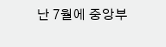난 7월에 중앙부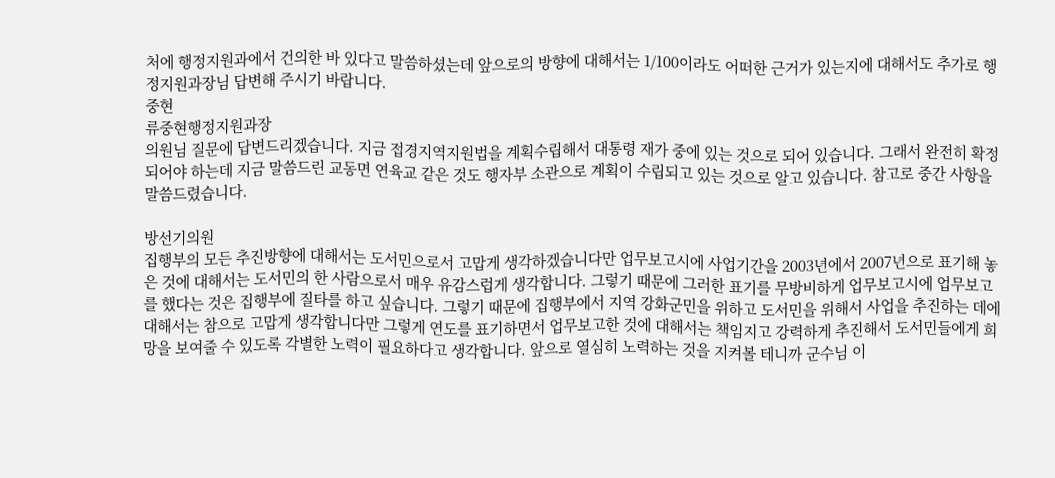처에 행정지원과에서 건의한 바 있다고 말씀하셨는데 앞으로의 방향에 대해서는 1/100이라도 어떠한 근거가 있는지에 대해서도 추가로 행정지원과장님 답변해 주시기 바랍니다.
중현
류중현행정지원과장
의원님 질문에 답변드리겠습니다. 지금 접경지역지원법을 계획수립해서 대통령 재가 중에 있는 것으로 되어 있습니다. 그래서 완전히 확정되어야 하는데 지금 말씀드린 교동면 연육교 같은 것도 행자부 소관으로 계획이 수립되고 있는 것으로 알고 있습니다. 참고로 중간 사항을 말씀드렸습니다.

방선기의원
집행부의 모든 추진방향에 대해서는 도서민으로서 고맙게 생각하겠습니다만 업무보고시에 사업기간을 2003년에서 2007년으로 표기해 놓은 것에 대해서는 도서민의 한 사람으로서 매우 유감스럽게 생각합니다. 그렇기 때문에 그러한 표기를 무방비하게 업무보고시에 업무보고를 했다는 것은 집행부에 질타를 하고 싶습니다. 그렇기 때문에 집행부에서 지역 강화군민을 위하고 도서민을 위해서 사업을 추진하는 데에 대해서는 참으로 고맙게 생각합니다만 그렇게 연도를 표기하면서 업무보고한 것에 대해서는 책임지고 강력하게 추진해서 도서민들에게 희망을 보여줄 수 있도록 각별한 노력이 필요하다고 생각합니다. 앞으로 열심히 노력하는 것을 지켜볼 테니까 군수님 이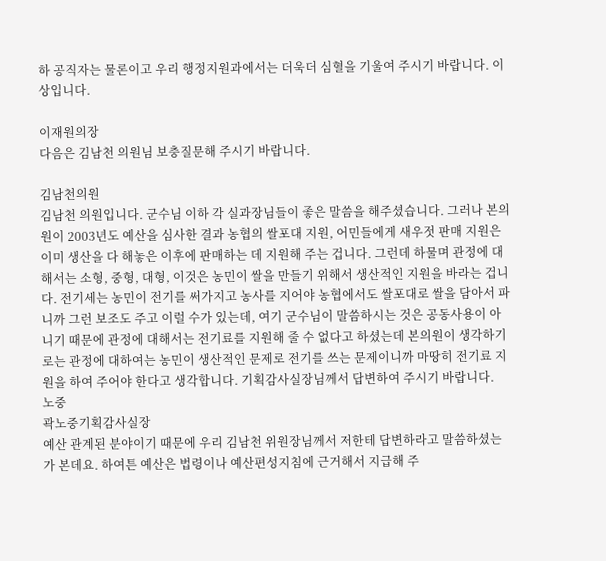하 공직자는 물론이고 우리 행정지원과에서는 더욱더 심혈을 기울여 주시기 바랍니다. 이상입니다.

이재원의장
다음은 김남천 의원님 보충질문해 주시기 바랍니다.

김남천의원
김남천 의원입니다. 군수님 이하 각 실과장님들이 좋은 말씀을 해주셨습니다. 그러나 본의원이 2003년도 예산을 심사한 결과 농협의 쌀포대 지원, 어민들에게 새우젓 판매 지원은 이미 생산을 다 해놓은 이후에 판매하는 데 지원해 주는 겁니다. 그런데 하물며 관정에 대해서는 소형, 중형, 대형, 이것은 농민이 쌀을 만들기 위해서 생산적인 지원을 바라는 겁니다. 전기세는 농민이 전기를 써가지고 농사를 지어야 농협에서도 쌀포대로 쌀을 담아서 파니까 그런 보조도 주고 이럴 수가 있는데, 여기 군수님이 말씀하시는 것은 공동사용이 아니기 때문에 관정에 대해서는 전기료를 지원해 줄 수 없다고 하셨는데 본의원이 생각하기로는 관정에 대하여는 농민이 생산적인 문제로 전기를 쓰는 문제이니까 마땅히 전기료 지원을 하여 주어야 한다고 생각합니다. 기획감사실장님께서 답변하여 주시기 바랍니다.
노중
곽노중기획감사실장
예산 관계된 분야이기 때문에 우리 김남천 위원장님께서 저한테 답변하라고 말씀하셨는가 본데요. 하여튼 예산은 법령이나 예산편성지침에 근거해서 지급해 주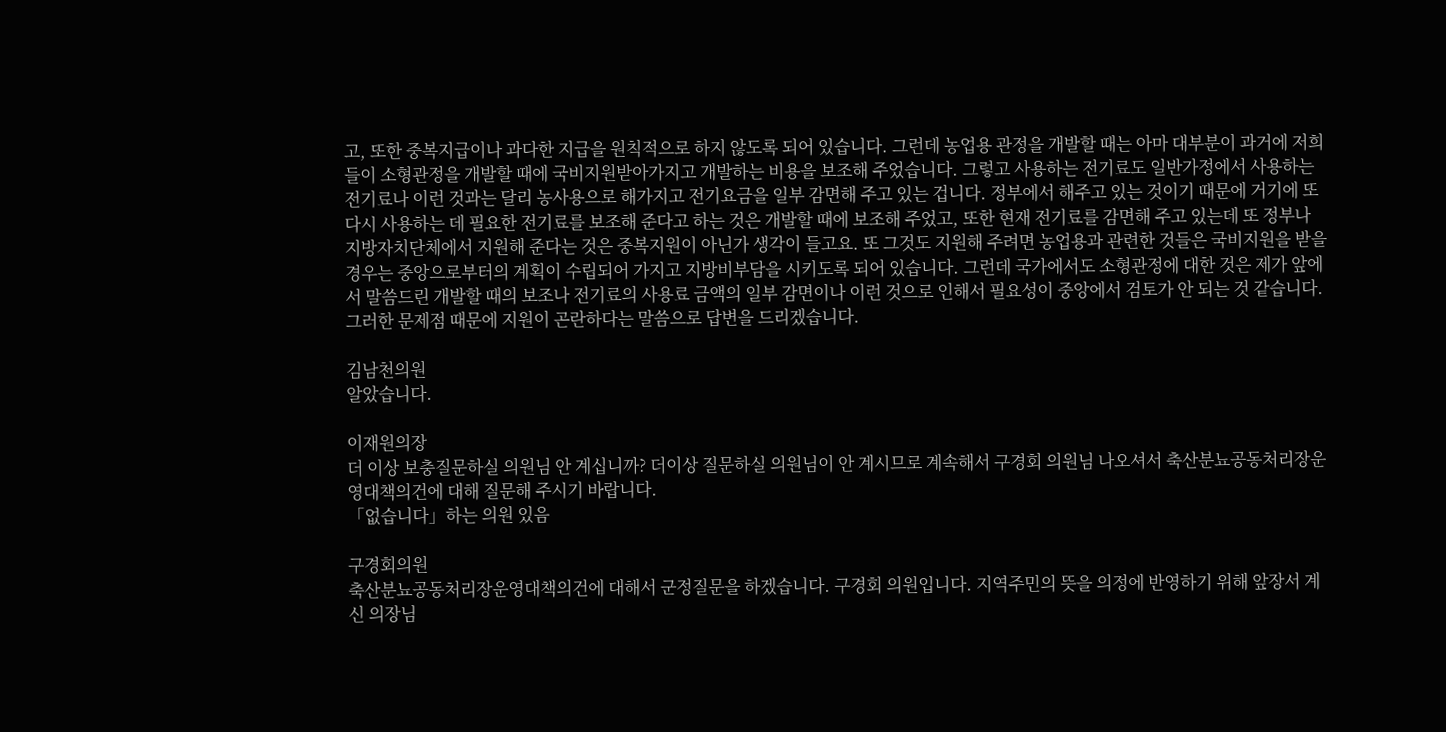고, 또한 중복지급이나 과다한 지급을 원칙적으로 하지 않도록 되어 있습니다. 그런데 농업용 관정을 개발할 때는 아마 대부분이 과거에 저희들이 소형관정을 개발할 때에 국비지원받아가지고 개발하는 비용을 보조해 주었습니다. 그렇고 사용하는 전기료도 일반가정에서 사용하는 전기료나 이런 것과는 달리 농사용으로 해가지고 전기요금을 일부 감면해 주고 있는 겁니다. 정부에서 해주고 있는 것이기 때문에 거기에 또 다시 사용하는 데 필요한 전기료를 보조해 준다고 하는 것은 개발할 때에 보조해 주었고, 또한 현재 전기료를 감면해 주고 있는데 또 정부나 지방자치단체에서 지원해 준다는 것은 중복지원이 아닌가 생각이 들고요. 또 그것도 지원해 주려면 농업용과 관련한 것들은 국비지원을 받을 경우는 중앙으로부터의 계획이 수립되어 가지고 지방비부담을 시키도록 되어 있습니다. 그런데 국가에서도 소형관정에 대한 것은 제가 앞에서 말씀드린 개발할 때의 보조나 전기료의 사용료 금액의 일부 감면이나 이런 것으로 인해서 필요성이 중앙에서 검토가 안 되는 것 같습니다. 그러한 문제점 때문에 지원이 곤란하다는 말씀으로 답변을 드리겠습니다.

김남천의원
알았습니다.

이재원의장
더 이상 보충질문하실 의원님 안 계십니까? 더이상 질문하실 의원님이 안 계시므로 계속해서 구경회 의원님 나오셔서 축산분뇨공동처리장운영대책의건에 대해 질문해 주시기 바랍니다.
「없습니다」하는 의원 있음

구경회의원
축산분뇨공동처리장운영대책의건에 대해서 군정질문을 하겠습니다. 구경회 의원입니다. 지역주민의 뜻을 의정에 반영하기 위해 앞장서 계신 의장님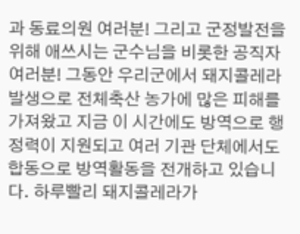과 동료의원 여러분! 그리고 군정발전을 위해 애쓰시는 군수님을 비롯한 공직자 여러분! 그동안 우리군에서 돼지콜레라 발생으로 전체축산 농가에 많은 피해를 가져왔고 지금 이 시간에도 방역으로 행정력이 지원되고 여러 기관 단체에서도 합동으로 방역활동을 전개하고 있습니다. 하루빨리 돼지콜레라가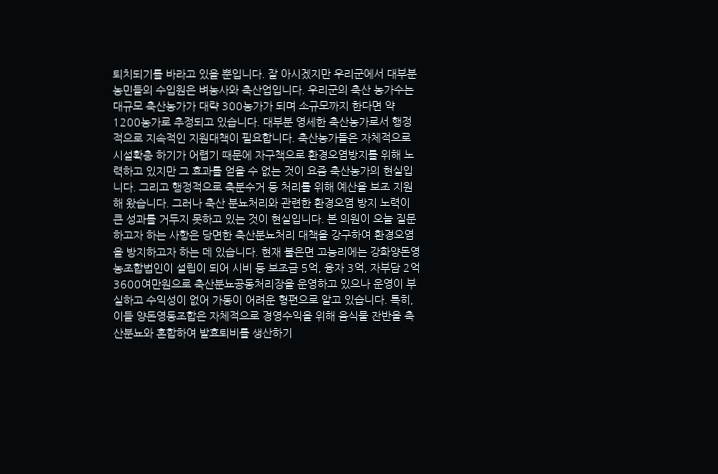퇴치되기를 바라고 있을 뿐입니다. 잘 아시겠지만 우리군에서 대부분 농민들의 수입원은 벼농사와 축산업입니다. 우리군의 축산 농가수는 대규모 축산농가가 대략 300농가가 되며 소규모까지 한다면 약 1200농가로 추정되고 있습니다. 대부분 영세한 축산농가로서 행정적으로 지속적인 지원대책이 필요합니다. 축산농가들은 자체적으로 시설확충 하기가 어렵기 때문에 자구책으로 환경오염방지를 위해 노력하고 있지만 그 효과를 얻을 수 없는 것이 요즘 축산농가의 현실입니다. 그리고 행정적으로 축분수거 등 처리를 위해 예산을 보조 지원해 왔습니다. 그러나 축산 분뇨처리와 관련한 환경오염 방지 노력이 큰 성과를 거두지 못하고 있는 것이 현실입니다. 본 의원이 오늘 질문하고자 하는 사항은 당면한 축산분뇨처리 대책을 강구하여 환경오염을 방지하고자 하는 데 있습니다. 현재 불은면 고능리에는 강화양돈영농조합법인이 설립이 되어 시비 등 보조금 5억, 융자 3억, 자부담 2억 3600여만원으로 축산분뇨공동처리장을 운영하고 있으나 운영이 부실하고 수익성이 없어 가동이 어려운 형편으로 알고 있습니다. 특히, 이들 양돈영동조합은 자체적으로 경영수익을 위해 음식물 잔반을 축산분뇨와 혼합하여 발효퇴비를 생산하기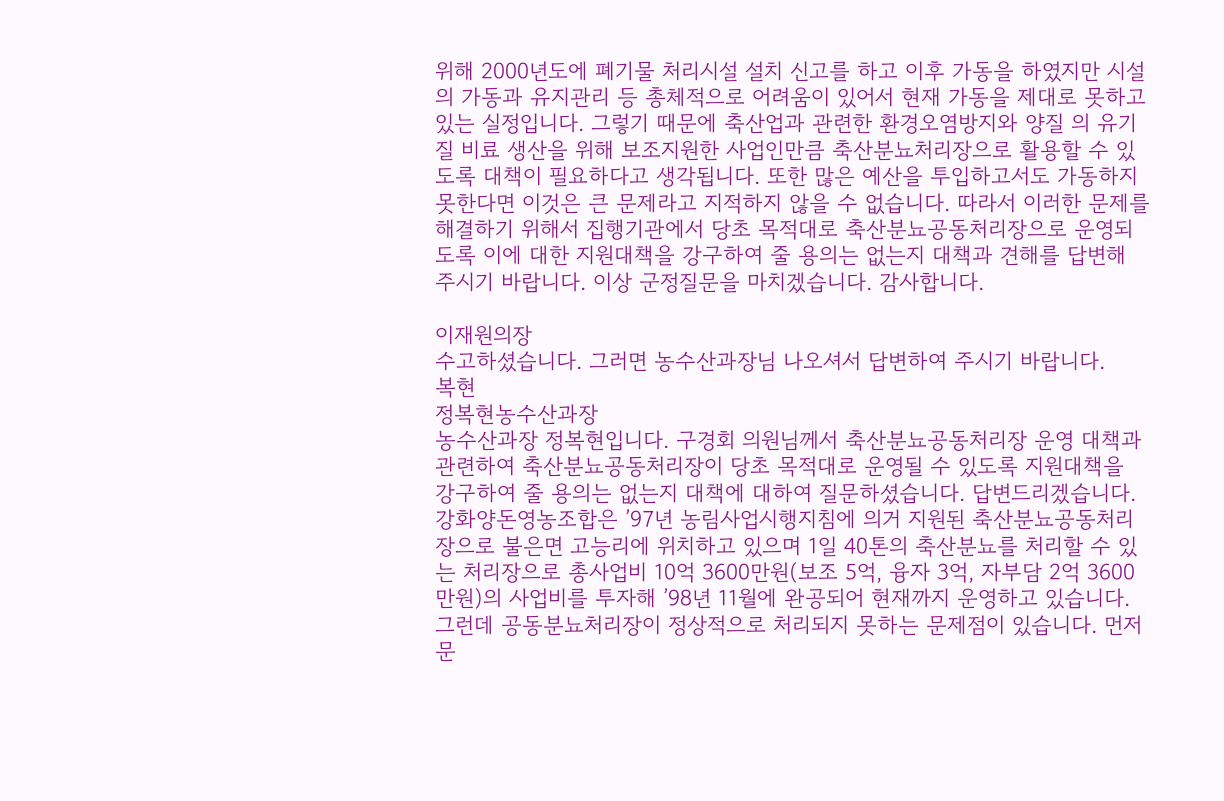위해 2000년도에 폐기물 처리시설 설치 신고를 하고 이후 가동을 하였지만 시설의 가동과 유지관리 등 총체적으로 어려움이 있어서 현재 가동을 제대로 못하고 있는 실정입니다. 그렇기 때문에 축산업과 관련한 환경오염방지와 양질 의 유기질 비료 생산을 위해 보조지원한 사업인만큼 축산분뇨처리장으로 활용할 수 있도록 대책이 필요하다고 생각됩니다. 또한 많은 예산을 투입하고서도 가동하지 못한다면 이것은 큰 문제라고 지적하지 않을 수 없습니다. 따라서 이러한 문제를 해결하기 위해서 집행기관에서 당초 목적대로 축산분뇨공동처리장으로 운영되도록 이에 대한 지원대책을 강구하여 줄 용의는 없는지 대책과 견해를 답변해 주시기 바랍니다. 이상 군정질문을 마치겠습니다. 감사합니다.

이재원의장
수고하셨습니다. 그러면 농수산과장님 나오셔서 답변하여 주시기 바랍니다.
복현
정복현농수산과장
농수산과장 정복현입니다. 구경회 의원님께서 축산분뇨공동처리장 운영 대책과 관련하여 축산분뇨공동처리장이 당초 목적대로 운영될 수 있도록 지원대책을 강구하여 줄 용의는 없는지 대책에 대하여 질문하셨습니다. 답변드리겠습니다. 강화양돈영농조합은 ’97년 농림사업시행지침에 의거 지원된 축산분뇨공동처리장으로 불은면 고능리에 위치하고 있으며 1일 40톤의 축산분뇨를 처리할 수 있는 처리장으로 총사업비 10억 3600만원(보조 5억, 융자 3억, 자부담 2억 3600만원)의 사업비를 투자해 ’98년 11월에 완공되어 현재까지 운영하고 있습니다. 그런데 공동분뇨처리장이 정상적으로 처리되지 못하는 문제점이 있습니다. 먼저 문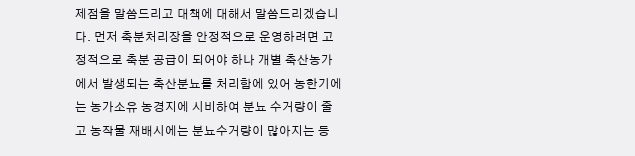제점을 말씀드리고 대책에 대해서 말씀드리겠습니다. 먼저 축분처리장을 안정적으로 운영하려면 고정적으로 축분 공급이 되어야 하나 개별 축산농가에서 발생되는 축산분뇨를 처리함에 있어 농한기에는 농가소유 농경지에 시비하여 분뇨 수거량이 줄고 농작물 재배시에는 분뇨수거량이 많아지는 등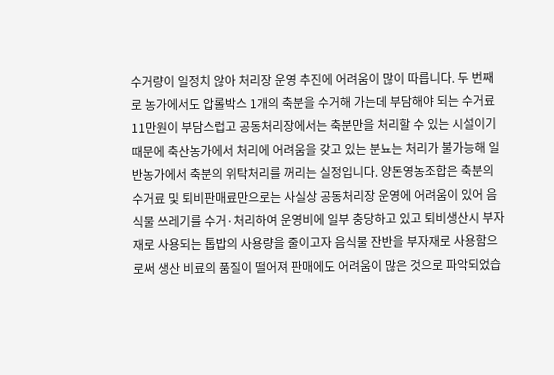수거량이 일정치 않아 처리장 운영 추진에 어려움이 많이 따릅니다. 두 번째로 농가에서도 압롤박스 1개의 축분을 수거해 가는데 부담해야 되는 수거료 11만원이 부담스럽고 공동처리장에서는 축분만을 처리할 수 있는 시설이기 때문에 축산농가에서 처리에 어려움을 갖고 있는 분뇨는 처리가 불가능해 일반농가에서 축분의 위탁처리를 꺼리는 실정입니다. 양돈영농조합은 축분의 수거료 및 퇴비판매료만으로는 사실상 공동처리장 운영에 어려움이 있어 음식물 쓰레기를 수거·처리하여 운영비에 일부 충당하고 있고 퇴비생산시 부자재로 사용되는 톱밥의 사용량을 줄이고자 음식물 잔반을 부자재로 사용함으로써 생산 비료의 품질이 떨어져 판매에도 어려움이 많은 것으로 파악되었습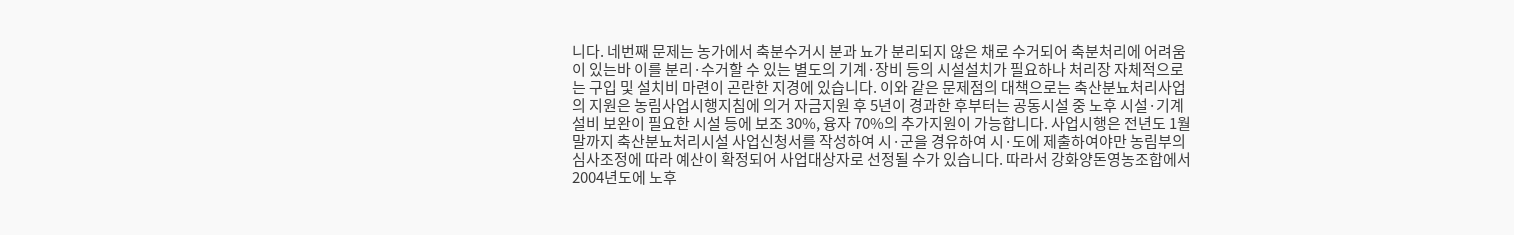니다. 네번째 문제는 농가에서 축분수거시 분과 뇨가 분리되지 않은 채로 수거되어 축분처리에 어려움이 있는바 이를 분리·수거할 수 있는 별도의 기계·장비 등의 시설설치가 필요하나 처리장 자체적으로는 구입 및 설치비 마련이 곤란한 지경에 있습니다. 이와 같은 문제점의 대책으로는 축산분뇨처리사업의 지원은 농림사업시행지침에 의거 자금지원 후 5년이 경과한 후부터는 공동시설 중 노후 시설·기계설비 보완이 필요한 시설 등에 보조 30%, 융자 70%의 추가지원이 가능합니다. 사업시행은 전년도 1월말까지 축산분뇨처리시설 사업신청서를 작성하여 시·군을 경유하여 시·도에 제출하여야만 농림부의 심사조정에 따라 예산이 확정되어 사업대상자로 선정될 수가 있습니다. 따라서 강화양돈영농조합에서 2004년도에 노후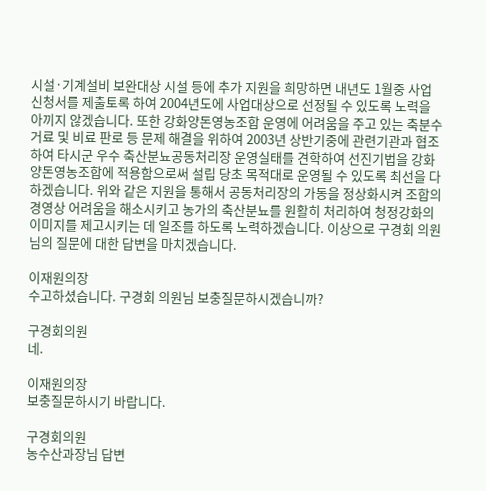시설·기계설비 보완대상 시설 등에 추가 지원을 희망하면 내년도 1월중 사업신청서를 제출토록 하여 2004년도에 사업대상으로 선정될 수 있도록 노력을 아끼지 않겠습니다. 또한 강화양돈영농조합 운영에 어려움을 주고 있는 축분수거료 및 비료 판로 등 문제 해결을 위하여 2003년 상반기중에 관련기관과 협조하여 타시군 우수 축산분뇨공동처리장 운영실태를 견학하여 선진기법을 강화양돈영농조합에 적용함으로써 설립 당초 목적대로 운영될 수 있도록 최선을 다하겠습니다. 위와 같은 지원을 통해서 공동처리장의 가동을 정상화시켜 조합의 경영상 어려움을 해소시키고 농가의 축산분뇨를 원활히 처리하여 청정강화의 이미지를 제고시키는 데 일조를 하도록 노력하겠습니다. 이상으로 구경회 의원님의 질문에 대한 답변을 마치겠습니다.

이재원의장
수고하셨습니다. 구경회 의원님 보충질문하시겠습니까?

구경회의원
네.

이재원의장
보충질문하시기 바랍니다.

구경회의원
농수산과장님 답변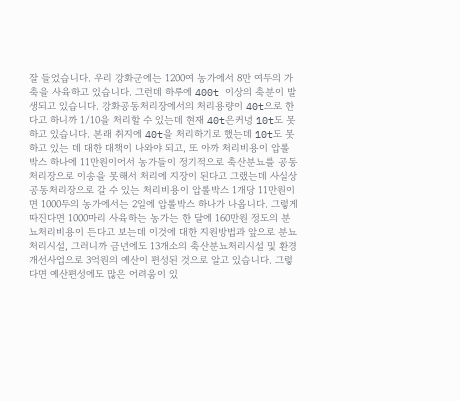잘 들었습니다. 우리 강화군에는 1200여 농가에서 8만 여두의 가축을 사육하고 있습니다. 그런데 하루에 400t 이상의 축분이 발생되고 있습니다. 강화공동처리장에서의 처리용량이 40t으로 한다고 하니까 1/10을 처리할 수 있는데 현재 40t은커녕 10t도 못하고 있습니다. 본래 취지에 40t을 처리하기로 했는데 10t도 못하고 있는 데 대한 대책이 나와야 되고, 또 아까 처리비용이 압롤 박스 하나에 11만원이어서 농가들이 정기적으로 축산분뇨를 공동처리장으로 이송을 못해서 처리에 지장이 된다고 그랬는데 사실상 공동처리장으로 갈 수 있는 처리비용이 압롤박스 1개당 11만원이면 1000두의 농가에서는 2일에 압롤박스 하나가 나옵니다. 그렇게 따진다면 1000마리 사육하는 농가는 한 달에 160만원 정도의 분뇨처리비용이 든다고 보는데 이것에 대한 지원방법과 앞으로 분뇨처리시설, 그러니까 금년에도 13개소의 축산분뇨처리시설 및 환경개선사업으로 3억원의 예산이 편성된 것으로 알고 있습니다. 그렇다면 예산편성에도 많은 어려움이 있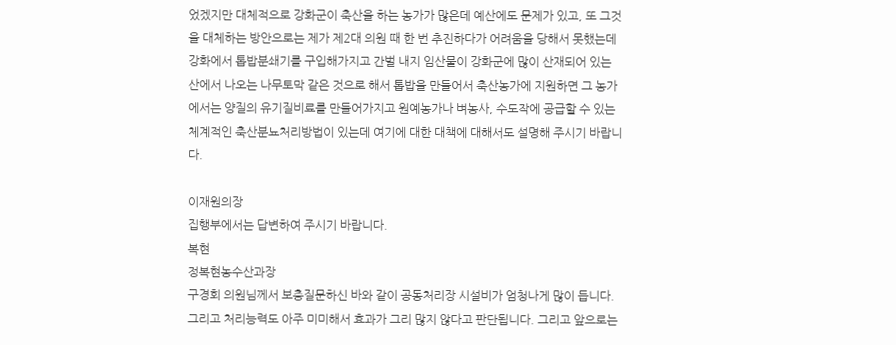었겠지만 대체적으로 강화군이 축산을 하는 농가가 많은데 예산에도 문제가 있고, 또 그것을 대체하는 방안으로는 제가 제2대 의원 때 한 번 추진하다가 어려움을 당해서 못했는데 강화에서 톱밥분쇄기를 구입해가지고 간벌 내지 임산물이 강화군에 많이 산재되어 있는 산에서 나오는 나무토막 같은 것으로 해서 톱밥을 만들어서 축산농가에 지원하면 그 농가에서는 양질의 유기질비료를 만들어가지고 원예농가나 벼농사, 수도작에 공급할 수 있는 체계적인 축산분뇨처리방법이 있는데 여기에 대한 대책에 대해서도 설명해 주시기 바랍니다.

이재원의장
집행부에서는 답변하여 주시기 바랍니다.
복현
정복현농수산과장
구경회 의원님께서 보충질문하신 바와 같이 공동처리장 시설비가 엄청나게 많이 듭니다. 그리고 처리능력도 아주 미미해서 효과가 그리 많지 않다고 판단됩니다. 그리고 앞으로는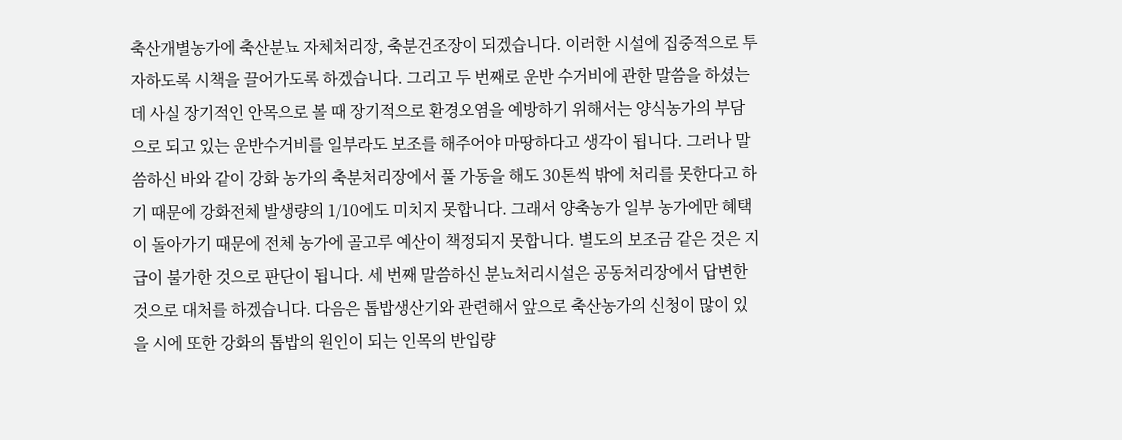축산개별농가에 축산분뇨 자체처리장, 축분건조장이 되겠습니다. 이러한 시설에 집중적으로 투자하도록 시책을 끌어가도록 하겠습니다. 그리고 두 번째로 운반 수거비에 관한 말씀을 하셨는데 사실 장기적인 안목으로 볼 때 장기적으로 환경오염을 예방하기 위해서는 양식농가의 부담으로 되고 있는 운반수거비를 일부라도 보조를 해주어야 마땅하다고 생각이 됩니다. 그러나 말씀하신 바와 같이 강화 농가의 축분처리장에서 풀 가동을 해도 30톤씩 밖에 처리를 못한다고 하기 때문에 강화전체 발생량의 1/10에도 미치지 못합니다. 그래서 양축농가 일부 농가에만 혜택이 돌아가기 때문에 전체 농가에 골고루 예산이 책정되지 못합니다. 별도의 보조금 같은 것은 지급이 불가한 것으로 판단이 됩니다. 세 번째 말씀하신 분뇨처리시설은 공동처리장에서 답변한 것으로 대처를 하겠습니다. 다음은 톱밥생산기와 관련해서 앞으로 축산농가의 신청이 많이 있을 시에 또한 강화의 톱밥의 원인이 되는 인목의 반입량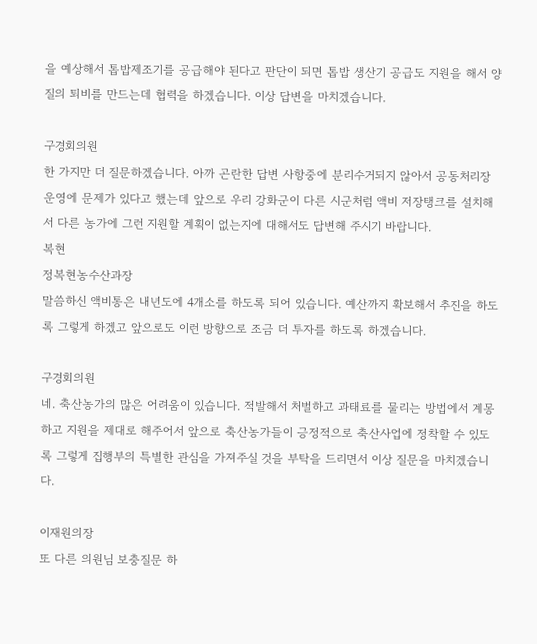을 예상해서 톱밥제조기를 공급해야 된다고 판단이 되면 톱밥 생산기 공급도 지원을 해서 양질의 퇴비를 만드는데 협력을 하겠습니다. 이상 답변을 마치겠습니다.

구경회의원
한 가지만 더 질문하겠습니다. 아까 곤란한 답변 사항중에 분리수거되지 않아서 공동처리장 운영에 문제가 있다고 했는데 앞으로 우리 강화군이 다른 시군처럼 액비 저장탱크를 설치해서 다른 농가에 그런 지원할 계획이 없는지에 대해서도 답변해 주시기 바랍니다.
복현
정복현농수산과장
말씀하신 액비통은 내년도에 4개소를 하도록 되어 있습니다. 예산까지 확보해서 추진을 하도록 그렇게 하겠고 앞으로도 이런 방향으로 조금 더 투자를 하도록 하겠습니다.

구경회의원
네. 축산농가의 많은 어려움이 있습니다. 적발해서 처벌하고 과태료를 물리는 방법에서 계몽하고 지원을 제대로 해주어서 앞으로 축산농가들이 긍정적으로 축산사업에 정착할 수 있도록 그렇게 집행부의 특별한 관심을 가져주실 것을 부탁을 드리면서 이상 질문을 마치겠습니다.

이재원의장
또 다른 의원님 보충질문 하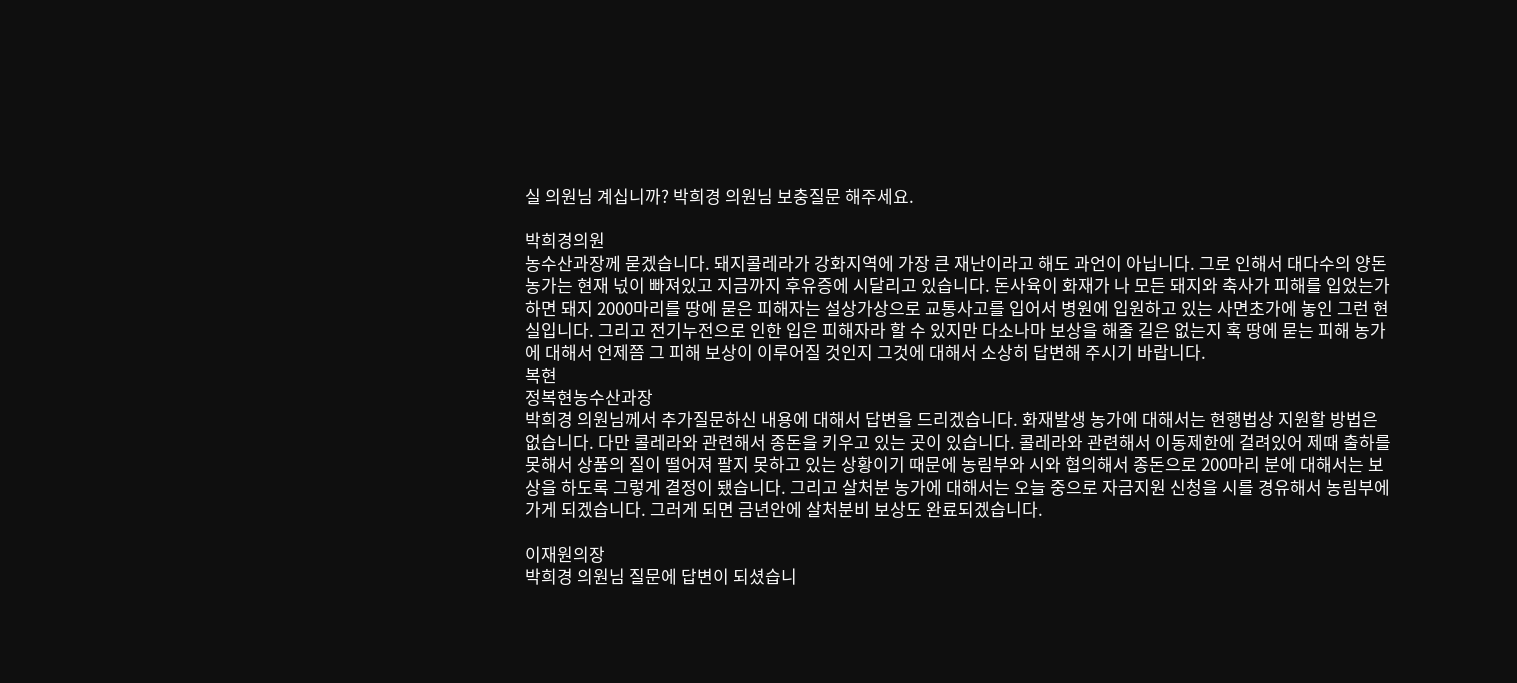실 의원님 계십니까? 박희경 의원님 보충질문 해주세요.

박희경의원
농수산과장께 묻겠습니다. 돼지콜레라가 강화지역에 가장 큰 재난이라고 해도 과언이 아닙니다. 그로 인해서 대다수의 양돈농가는 현재 넋이 빠져있고 지금까지 후유증에 시달리고 있습니다. 돈사육이 화재가 나 모든 돼지와 축사가 피해를 입었는가 하면 돼지 2000마리를 땅에 묻은 피해자는 설상가상으로 교통사고를 입어서 병원에 입원하고 있는 사면초가에 놓인 그런 현실입니다. 그리고 전기누전으로 인한 입은 피해자라 할 수 있지만 다소나마 보상을 해줄 길은 없는지 혹 땅에 묻는 피해 농가에 대해서 언제쯤 그 피해 보상이 이루어질 것인지 그것에 대해서 소상히 답변해 주시기 바랍니다.
복현
정복현농수산과장
박희경 의원님께서 추가질문하신 내용에 대해서 답변을 드리겠습니다. 화재발생 농가에 대해서는 현행법상 지원할 방법은 없습니다. 다만 콜레라와 관련해서 종돈을 키우고 있는 곳이 있습니다. 콜레라와 관련해서 이동제한에 걸려있어 제때 출하를 못해서 상품의 질이 떨어져 팔지 못하고 있는 상황이기 때문에 농림부와 시와 협의해서 종돈으로 200마리 분에 대해서는 보상을 하도록 그렇게 결정이 됐습니다. 그리고 살처분 농가에 대해서는 오늘 중으로 자금지원 신청을 시를 경유해서 농림부에 가게 되겠습니다. 그러게 되면 금년안에 살처분비 보상도 완료되겠습니다.

이재원의장
박희경 의원님 질문에 답변이 되셨습니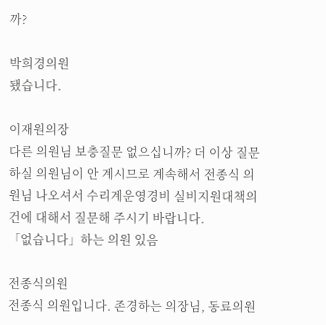까?

박희경의원
됐습니다.

이재원의장
다른 의원님 보충질문 없으십니까? 더 이상 질문하실 의원님이 안 계시므로 계속해서 전종식 의원님 나오셔서 수리계운영경비 실비지원대책의 건에 대해서 질문해 주시기 바랍니다.
「없습니다」하는 의원 있음

전종식의원
전종식 의원입니다. 존경하는 의장님, 동료의원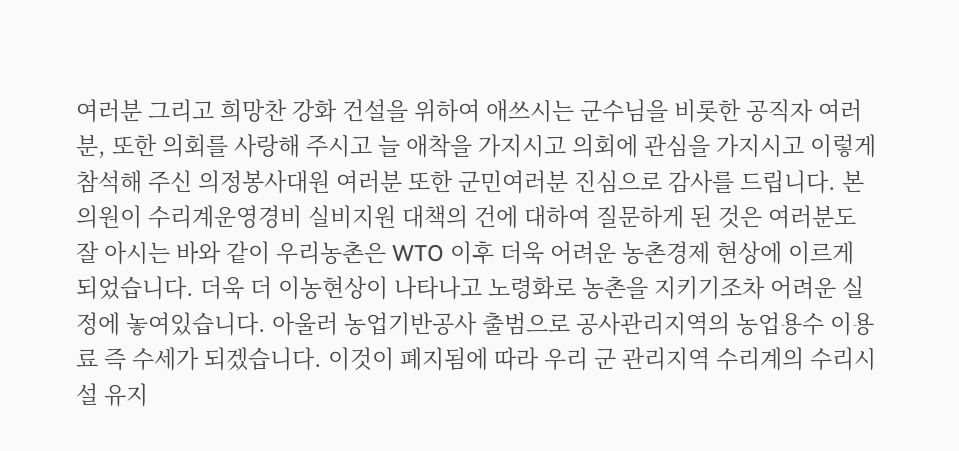여러분 그리고 희망찬 강화 건설을 위하여 애쓰시는 군수님을 비롯한 공직자 여러분, 또한 의회를 사랑해 주시고 늘 애착을 가지시고 의회에 관심을 가지시고 이렇게 참석해 주신 의정봉사대원 여러분 또한 군민여러분 진심으로 감사를 드립니다. 본 의원이 수리계운영경비 실비지원 대책의 건에 대하여 질문하게 된 것은 여러분도 잘 아시는 바와 같이 우리농촌은 WTO 이후 더욱 어려운 농촌경제 현상에 이르게 되었습니다. 더욱 더 이농현상이 나타나고 노령화로 농촌을 지키기조차 어려운 실정에 놓여있습니다. 아울러 농업기반공사 출범으로 공사관리지역의 농업용수 이용료 즉 수세가 되겠습니다. 이것이 폐지됨에 따라 우리 군 관리지역 수리계의 수리시설 유지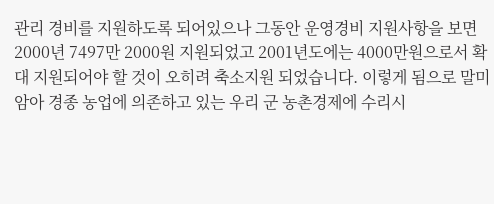관리 경비를 지원하도록 되어있으나 그동안 운영경비 지원사항을 보면 2000년 7497만 2000원 지원되었고 2001년도에는 4000만원으로서 확대 지원되어야 할 것이 오히려 축소지원 되었습니다. 이렇게 됨으로 말미암아 경종 농업에 의존하고 있는 우리 군 농촌경제에 수리시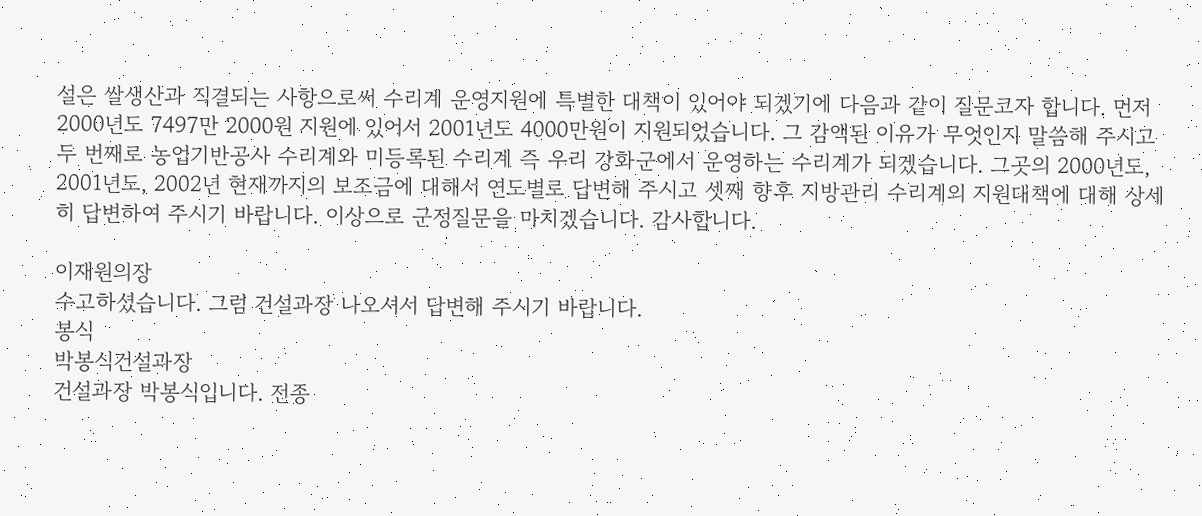설은 쌀생산과 직결되는 사항으로써 수리계 운영지원에 특별한 대책이 있어야 되겠기에 다음과 같이 질문코자 합니다. 먼저 2000년도 7497만 2000원 지원에 있어서 2001년도 4000만원이 지원되었습니다. 그 감액된 이유가 무엇인지 말씀해 주시고 두 번째로 농업기반공사 수리계와 미등록된 수리계 즉 우리 강화군에서 운영하는 수리계가 되겠습니다. 그곳의 2000년도, 2001년도, 2002년 현재까지의 보조금에 대해서 연도별로 답변해 주시고 셋째 향후 지방관리 수리계의 지원대책에 대해 상세히 답변하여 주시기 바랍니다. 이상으로 군정질문을 마치겠습니다. 감사합니다.

이재원의장
수고하셨습니다. 그럼 건설과장 나오셔서 답변해 주시기 바랍니다.
봉식
박봉식건설과장
건설과장 박봉식입니다. 전종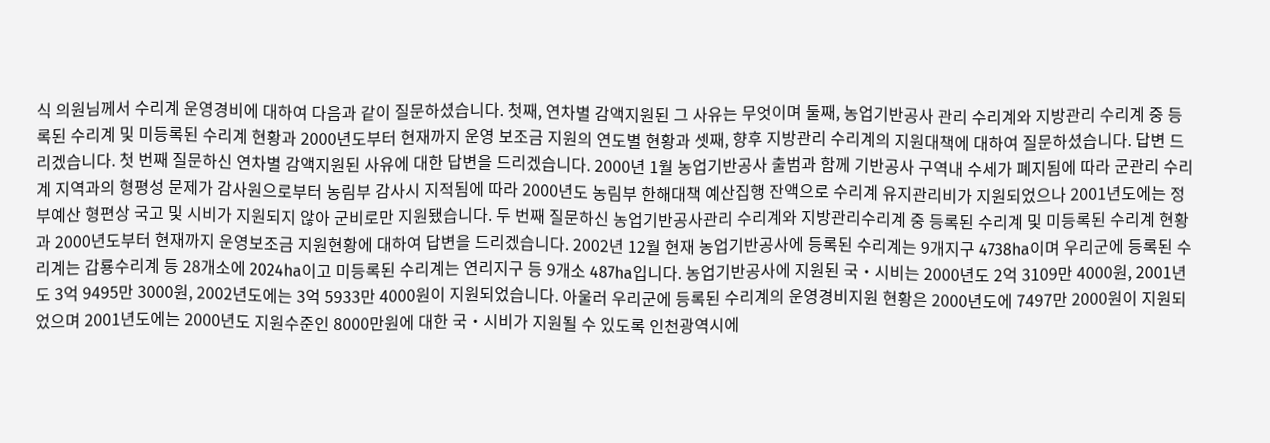식 의원님께서 수리계 운영경비에 대하여 다음과 같이 질문하셨습니다. 첫째, 연차별 감액지원된 그 사유는 무엇이며 둘째, 농업기반공사 관리 수리계와 지방관리 수리계 중 등록된 수리계 및 미등록된 수리계 현황과 2000년도부터 현재까지 운영 보조금 지원의 연도별 현황과 셋째, 향후 지방관리 수리계의 지원대책에 대하여 질문하셨습니다. 답변 드리겠습니다. 첫 번째 질문하신 연차별 감액지원된 사유에 대한 답변을 드리겠습니다. 2000년 1월 농업기반공사 출범과 함께 기반공사 구역내 수세가 폐지됨에 따라 군관리 수리계 지역과의 형평성 문제가 감사원으로부터 농림부 감사시 지적됨에 따라 2000년도 농림부 한해대책 예산집행 잔액으로 수리계 유지관리비가 지원되었으나 2001년도에는 정부예산 형편상 국고 및 시비가 지원되지 않아 군비로만 지원됐습니다. 두 번째 질문하신 농업기반공사관리 수리계와 지방관리수리계 중 등록된 수리계 및 미등록된 수리계 현황과 2000년도부터 현재까지 운영보조금 지원현황에 대하여 답변을 드리겠습니다. 2002년 12월 현재 농업기반공사에 등록된 수리계는 9개지구 4738ha이며 우리군에 등록된 수리계는 갑룡수리계 등 28개소에 2024ha이고 미등록된 수리계는 연리지구 등 9개소 487ha입니다. 농업기반공사에 지원된 국‧시비는 2000년도 2억 3109만 4000원, 2001년도 3억 9495만 3000원, 2002년도에는 3억 5933만 4000원이 지원되었습니다. 아울러 우리군에 등록된 수리계의 운영경비지원 현황은 2000년도에 7497만 2000원이 지원되었으며 2001년도에는 2000년도 지원수준인 8000만원에 대한 국‧시비가 지원될 수 있도록 인천광역시에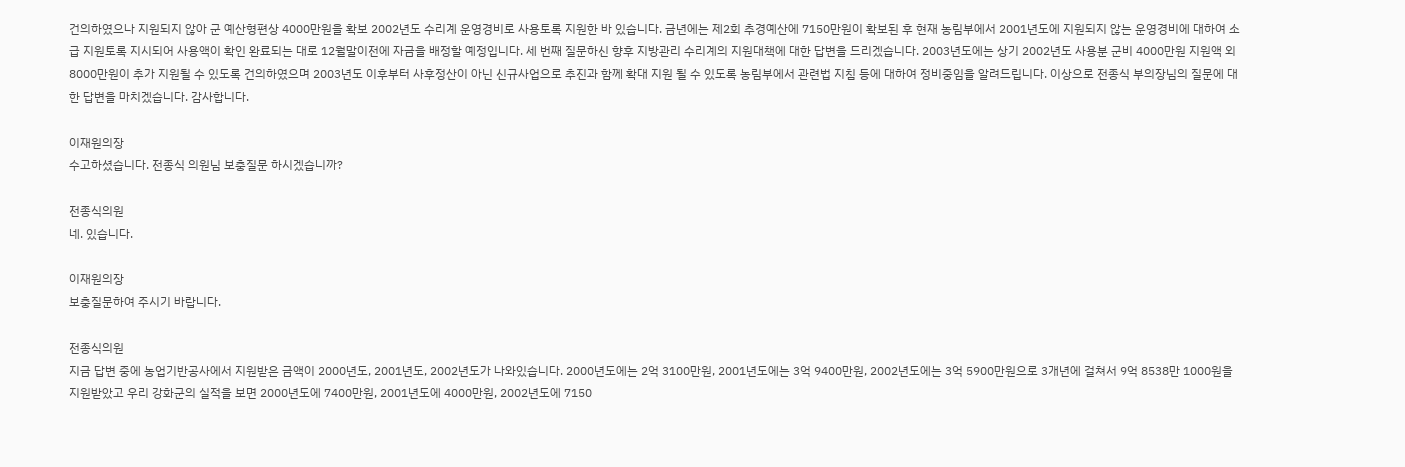건의하였으나 지원되지 않아 군 예산형편상 4000만원을 확보 2002년도 수리계 운영경비로 사용토록 지원한 바 있습니다. 금년에는 제2회 추경예산에 7150만원이 확보된 후 현재 농림부에서 2001년도에 지원되지 않는 운영경비에 대하여 소급 지원토록 지시되어 사용액이 확인 완료되는 대로 12월말이전에 자금을 배정할 예정입니다. 세 번째 질문하신 향후 지방관리 수리계의 지원대책에 대한 답변을 드리겠습니다. 2003년도에는 상기 2002년도 사용분 군비 4000만원 지원액 외 8000만원이 추가 지원될 수 있도록 건의하였으며 2003년도 이후부터 사후정산이 아닌 신규사업으로 추진과 함께 확대 지원 될 수 있도록 농림부에서 관련법 지침 등에 대하여 정비중임을 알려드립니다. 이상으로 전종식 부의장님의 질문에 대한 답변을 마치겠습니다. 감사합니다.

이재원의장
수고하셨습니다. 전종식 의원님 보충질문 하시겠습니까?

전종식의원
네. 있습니다.

이재원의장
보충질문하여 주시기 바랍니다.

전종식의원
지금 답변 중에 농업기반공사에서 지원받은 금액이 2000년도, 2001년도, 2002년도가 나와있습니다. 2000년도에는 2억 3100만원, 2001년도에는 3억 9400만원, 2002년도에는 3억 5900만원으로 3개년에 걸쳐서 9억 8538만 1000원을 지원받았고 우리 강화군의 실적을 보면 2000년도에 7400만원, 2001년도에 4000만원, 2002년도에 7150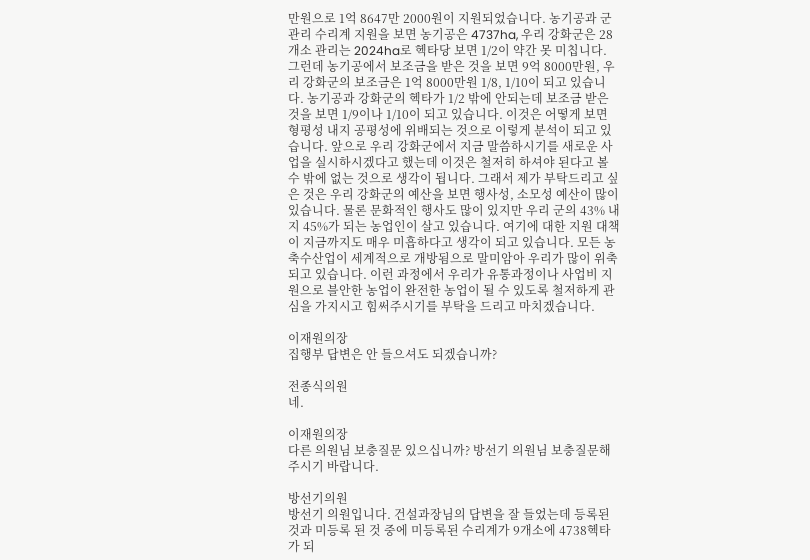만원으로 1억 8647만 2000원이 지원되었습니다. 농기공과 군관리 수리계 지원을 보면 농기공은 4737ha, 우리 강화군은 28개소 관리는 2024ha로 헥타당 보면 1/2이 약간 못 미칩니다. 그런데 농기공에서 보조금을 받은 것을 보면 9억 8000만원, 우리 강화군의 보조금은 1억 8000만원 1/8, 1/10이 되고 있습니다. 농기공과 강화군의 헥타가 1/2 밖에 안되는데 보조금 받은 것을 보면 1/9이나 1/10이 되고 있습니다. 이것은 어떻게 보면 형평성 내지 공평성에 위배되는 것으로 이렇게 분석이 되고 있습니다. 앞으로 우리 강화군에서 지금 말씀하시기를 새로운 사업을 실시하시겠다고 했는데 이것은 철저히 하셔야 된다고 볼 수 밖에 없는 것으로 생각이 됩니다. 그래서 제가 부탁드리고 싶은 것은 우리 강화군의 예산을 보면 행사성, 소모성 예산이 많이 있습니다. 물론 문화적인 행사도 많이 있지만 우리 군의 43% 내지 45%가 되는 농업인이 살고 있습니다. 여기에 대한 지원 대책이 지금까지도 매우 미흡하다고 생각이 되고 있습니다. 모든 농축수산업이 세계적으로 개방됨으로 말미암아 우리가 많이 위축되고 있습니다. 이런 과정에서 우리가 유통과정이나 사업비 지원으로 블안한 농업이 완전한 농업이 될 수 있도록 철저하게 관심을 가지시고 힘써주시기를 부탁을 드리고 마치겠습니다.

이재원의장
집행부 답변은 안 들으셔도 되겠습니까?

전종식의원
네.

이재원의장
다른 의원님 보충질문 있으십니까? 방선기 의원님 보충질문해 주시기 바랍니다.

방선기의원
방선기 의원입니다. 건설과장님의 답변을 잘 들었는데 등록된 것과 미등록 된 것 중에 미등록된 수리계가 9개소에 4738헥타가 되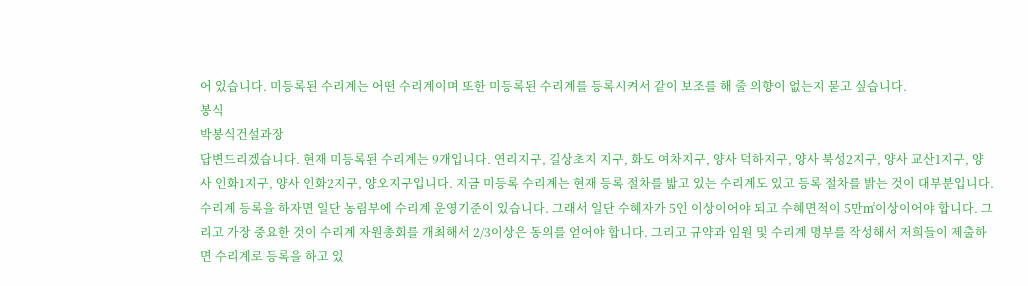어 있습니다. 미등록된 수리계는 어떤 수리계이며 또한 미등록된 수리계를 등록시켜서 같이 보조를 해 줄 의향이 없는지 묻고 싶습니다.
봉식
박봉식건설과장
답변드리겠습니다. 현재 미등록된 수리계는 9개입니다. 연리지구, 길상초지 지구, 화도 여차지구, 양사 덕하지구, 양사 북성2지구, 양사 교산1지구, 양사 인화1지구, 양사 인화2지구, 양오지구입니다. 지금 미등록 수리계는 현재 등록 절차를 밟고 있는 수리계도 있고 등록 절차를 밝는 것이 대부분입니다. 수리계 등록을 하자면 일단 농림부에 수리계 운영기준이 있습니다. 그래서 일단 수혜자가 5인 이상이어야 되고 수혜면적이 5만㎡이상이어야 합니다. 그리고 가장 중요한 것이 수리계 자원총회를 개최해서 2/3이상은 동의를 얻어야 합니다. 그리고 규약과 임원 및 수리계 명부를 작성해서 저희들이 제출하면 수리계로 등록을 하고 있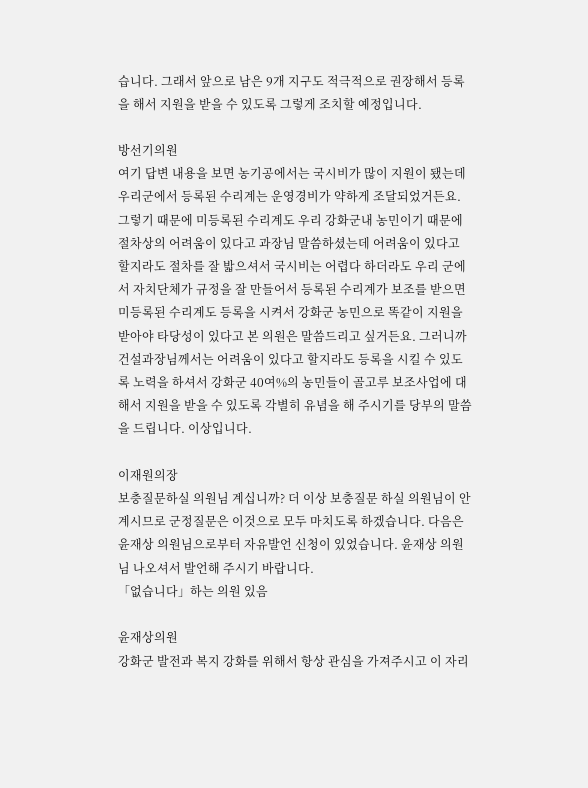습니다. 그래서 앞으로 남은 9개 지구도 적극적으로 권장해서 등록을 해서 지원을 받을 수 있도록 그렇게 조치할 예정입니다.

방선기의원
여기 답변 내용을 보면 농기공에서는 국시비가 많이 지원이 됐는데 우리군에서 등록된 수리계는 운영경비가 약하게 조달되었거든요. 그렇기 때문에 미등록된 수리계도 우리 강화군내 농민이기 때문에 절차상의 어려움이 있다고 과장님 말씀하셨는데 어려움이 있다고 할지라도 절차를 잘 밟으셔서 국시비는 어렵다 하더라도 우리 군에서 자치단체가 규정을 잘 만들어서 등록된 수리계가 보조를 받으면 미등록된 수리계도 등록을 시켜서 강화군 농민으로 똑같이 지원을 받아야 타당성이 있다고 본 의원은 말씀드리고 싶거든요. 그러니까 건설과장님께서는 어려움이 있다고 할지라도 등록을 시킬 수 있도록 노력을 하셔서 강화군 40여%의 농민들이 골고루 보조사업에 대해서 지원을 받을 수 있도록 각별히 유념을 해 주시기를 당부의 말씀을 드립니다. 이상입니다.

이재원의장
보충질문하실 의원님 계십니까? 더 이상 보충질문 하실 의원님이 안계시므로 군정질문은 이것으로 모두 마치도록 하겠습니다. 다음은 윤재상 의원님으로부터 자유발언 신청이 있었습니다. 윤재상 의원님 나오셔서 발언해 주시기 바랍니다.
「없습니다」하는 의원 있음

윤재상의원
강화군 발전과 복지 강화를 위해서 항상 관심을 가져주시고 이 자리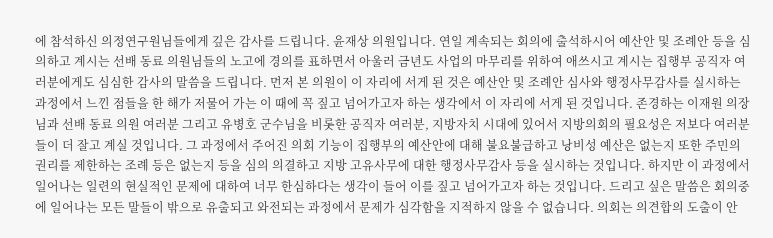에 참석하신 의정연구원님들에게 깊은 감사를 드립니다. 윤재상 의원입니다. 연일 계속되는 회의에 출석하시어 예산안 및 조례안 등을 심의하고 계시는 선배 동료 의원님들의 노고에 경의를 표하면서 아울러 금년도 사업의 마무리를 위하여 애쓰시고 계시는 집행부 공직자 여러분에게도 심심한 감사의 말씀을 드립니다. 먼저 본 의원이 이 자리에 서게 된 것은 예산안 및 조례안 심사와 행정사무감사를 실시하는 과정에서 느낀 점들을 한 해가 저물어 가는 이 때에 꼭 짚고 넘어가고자 하는 생각에서 이 자리에 서게 된 것입니다. 존경하는 이재원 의장님과 선배 동료 의원 여러분 그리고 유병호 군수님을 비롯한 공직자 여러분, 지방자치 시대에 있어서 지방의회의 필요성은 저보다 여러분들이 더 잘고 계실 것입니다. 그 과정에서 주어진 의회 기능이 집행부의 예산안에 대해 불요불급하고 낭비성 예산은 없는지 또한 주민의 권리를 제한하는 조례 등은 없는지 등을 심의 의결하고 지방 고유사무에 대한 행정사무감사 등을 실시하는 것입니다. 하지만 이 과정에서 일어나는 일련의 현실적인 문제에 대하여 너무 한심하다는 생각이 들어 이를 짚고 넘어가고자 하는 것입니다. 드리고 싶은 말씀은 회의중에 일어나는 모든 말들이 밖으로 유출되고 와전되는 과정에서 문제가 심각함을 지적하지 않을 수 없습니다. 의회는 의견합의 도출이 안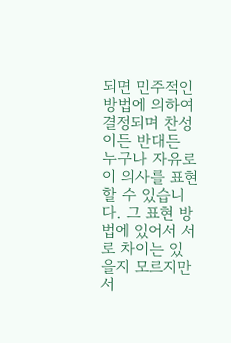되면 민주적인 방법에 의하여 결정되며 찬성이든 반대든 누구나 자유로이 의사를 표현할 수 있습니다. 그 표현 방법에 있어서 서로 차이는 있을지 모르지만 서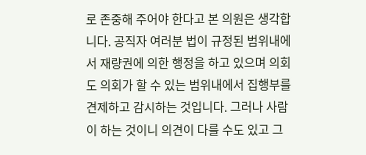로 존중해 주어야 한다고 본 의원은 생각합니다. 공직자 여러분 법이 규정된 범위내에서 재량권에 의한 행정을 하고 있으며 의회도 의회가 할 수 있는 범위내에서 집행부를 견제하고 감시하는 것입니다. 그러나 사람이 하는 것이니 의견이 다를 수도 있고 그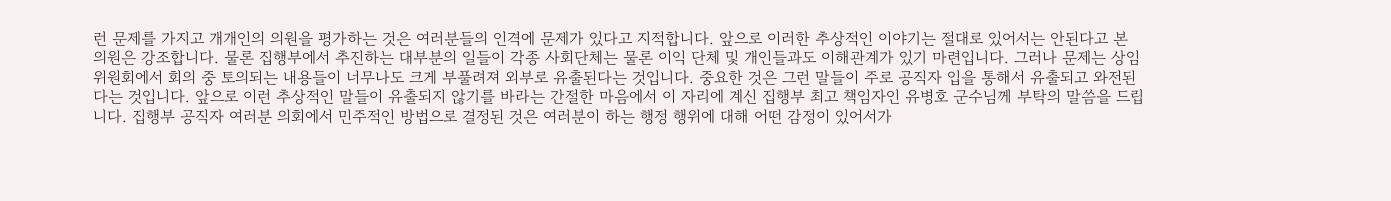런 문제를 가지고 개개인의 의원을 평가하는 것은 여러분들의 인격에 문제가 있다고 지적합니다. 앞으로 이러한 추상적인 이야기는 절대로 있어서는 안된다고 본 의원은 강조합니다. 물론 집행부에서 추진하는 대부분의 일들이 각종 사회단체는 물론 이익 단체 및 개인들과도 이해관계가 있기 마련입니다. 그러나 문제는 상임위원회에서 회의 중 토의되는 내용들이 너무나도 크게 부풀려져 외부로 유출된다는 것입니다. 중요한 것은 그런 말들이 주로 공직자 입을 통해서 유출되고 와전된다는 것입니다. 앞으로 이런 추상적인 말들이 유출되지 않기를 바라는 간절한 마음에서 이 자리에 계신 집행부 최고 책임자인 유병호 군수님께 부탁의 말씀을 드립니다. 집행부 공직자 여러분 의회에서 민주적인 방법으로 결정된 것은 여러분이 하는 행정 행위에 대해 어떤 감정이 있어서가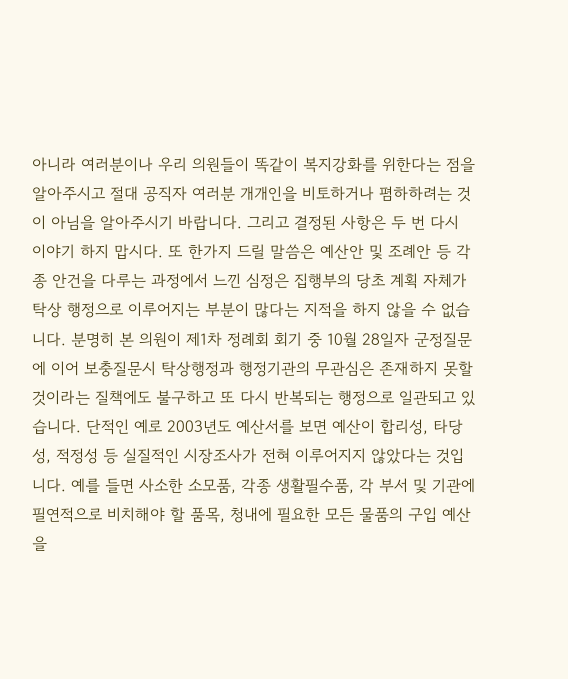아니라 여러분이나 우리 의원들이 똑같이 복지강화를 위한다는 점을 알아주시고 절대 공직자 여러분 개개인을 비토하거나 폄하하려는 것이 아님을 알아주시기 바랍니다. 그리고 결정된 사항은 두 번 다시 이야기 하지 맙시다. 또 한가지 드릴 말씀은 예산안 및 조례안 등 각종 안건을 다루는 과정에서 느낀 심정은 집행부의 당초 계획 자체가 탁상 행정으로 이루어지는 부분이 많다는 지적을 하지 않을 수 없습니다. 분명히 본 의원이 제1차 정례회 회기 중 10월 28일자 군정질문에 이어 보충질문시 탁상행정과 행정기관의 무관심은 존재하지 못할 것이라는 질책에도 불구하고 또 다시 반복되는 행정으로 일관되고 있습니다. 단적인 예로 2003년도 예산서를 보면 예산이 합리성, 타당성, 적정성 등 실질적인 시장조사가 전혀 이루어지지 않았다는 것입니다. 예를 들면 사소한 소모품, 각종 생활필수품, 각 부서 및 기관에 필연적으로 비치해야 할 품목, 청내에 필요한 모든 물품의 구입 예산을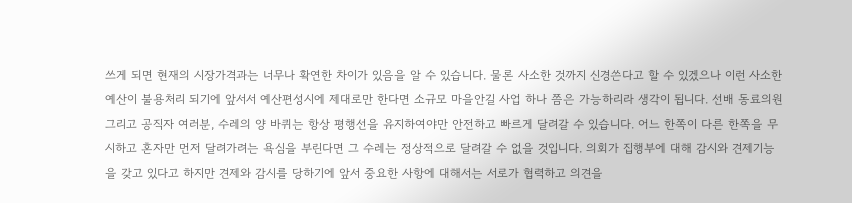쓰게 되면 현재의 시장가격과는 너무나 확연한 차이가 있음을 알 수 있습니다. 물론 사소한 것까지 신경쓴다고 할 수 있겠으나 이런 사소한 예산이 불용처리 되기에 앞서서 예산편성시에 제대로만 한다면 소규모 마을안길 사업 하나 쯤은 가능하리라 생각이 됩니다. 선배 동료의원 그리고 공직자 여러분, 수레의 양 바퀴는 항상 평행선을 유지하여야만 안전하고 빠르게 달려갈 수 있습니다. 어느 한쪽이 다른 한쪽을 무시하고 혼자만 먼저 달려가려는 욕심을 부린다면 그 수레는 정상적으로 달려갈 수 없을 것입니다. 의회가 집행부에 대해 감시와 견제기능을 갖고 있다고 하지만 견제와 감시를 당하기에 앞서 중요한 사항에 대해서는 서로가 협력하고 의견을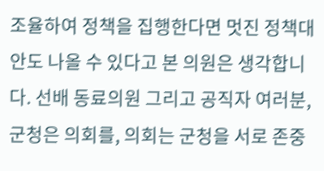조율하여 정책을 집행한다면 멋진 정책대안도 나올 수 있다고 본 의원은 생각합니다. 선배 동료의원 그리고 공직자 여러분, 군청은 의회를, 의회는 군청을 서로 존중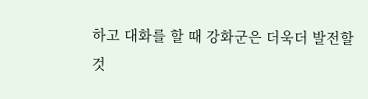하고 대화를 할 때 강화군은 더욱더 발전할 것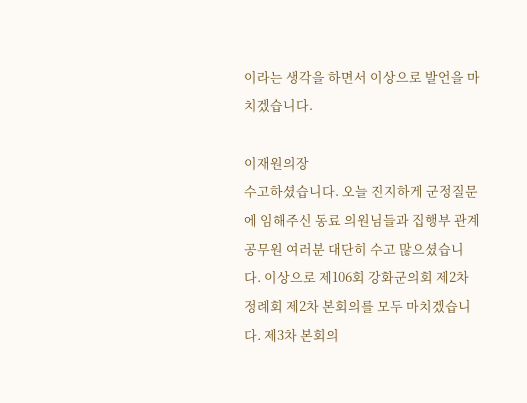이라는 생각을 하면서 이상으로 발언을 마치겠습니다.

이재원의장
수고하셨습니다. 오늘 진지하게 군정질문에 임해주신 동료 의원님들과 집행부 관계 공무원 여러분 대단히 수고 많으셨습니다. 이상으로 제106회 강화군의회 제2차 정례회 제2차 본회의를 모두 마치겠습니다. 제3차 본회의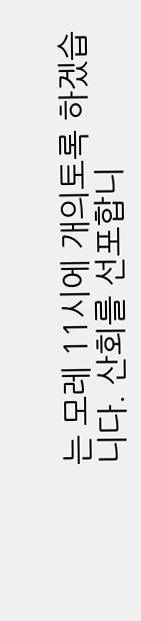는 모레 11시에 개의토록 하겠습니다. 산회를 선포합니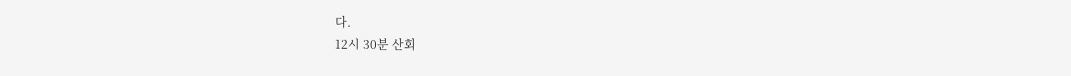다.
12시 30분 산회